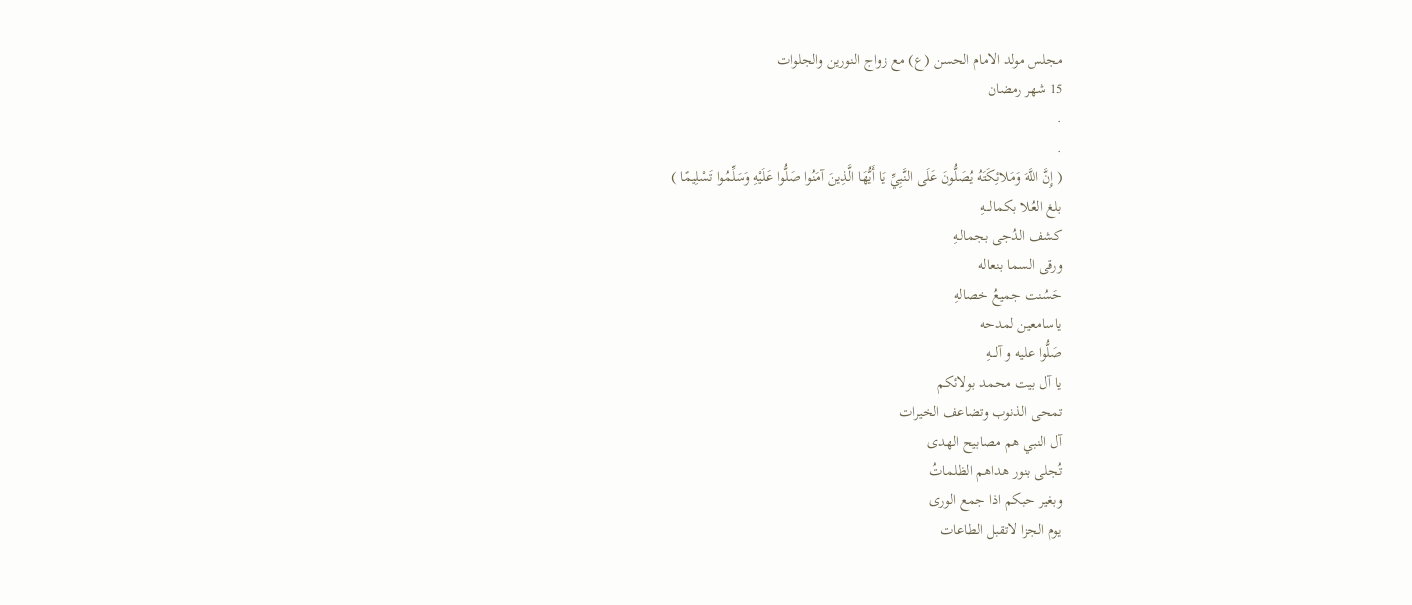مجلس مولد الامام الحسن (ع) مع زواج النورين والجلوات
15 شهر رمضان
.
.
( إِنَّ اللَّهَ وَمَلائِكَتَهُ يُصَلُّونَ عَلَى النَّبِيِّ يَا أَيُّهَا الَّذِينَ آمَنُوا صَلُّوا عَلَيْهِ وَسَلِّمُوا تَسْلِيمًا )
بلغ العُلا بكمالـــهِ
كشف الدُجى بجمالـهِ
ورقى السما بنعاله
حَسُنت جميعُ خصالهِ
ياسامعين لمدحه
صَلُّوا عليه و آلـــهِ
يا آل بيت محمد بولائكم
تمحى الذنوب وتضاعف الخيرات
آل النبي هم مصابيح الهدى
تُجلى بنور هداهم الظلماتُ
وبغير حبكم اذا جمع الورى
يوم الجزا لاتقبل الطاعات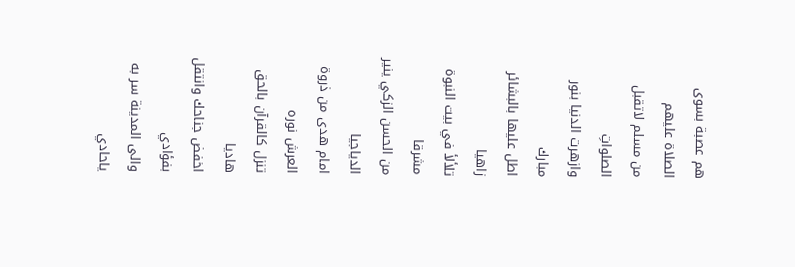هم عصبة بسوى الصلاة عليهم
من مسلم لاتقبل الصلواتِ
وازهرت الدنيا بنور مبارك
اطل عليها بالبشائر زاهيا
تلألأ في بيت النبوة مشرقا
من الحسن الزكي ينير الدياجيا
امام هدى من ذروة العرش نوره
تنزل كالقرآن بالحق هاديا
اخفض جناحك وانتقل بفؤادي
والى المدينة سر به ياحادي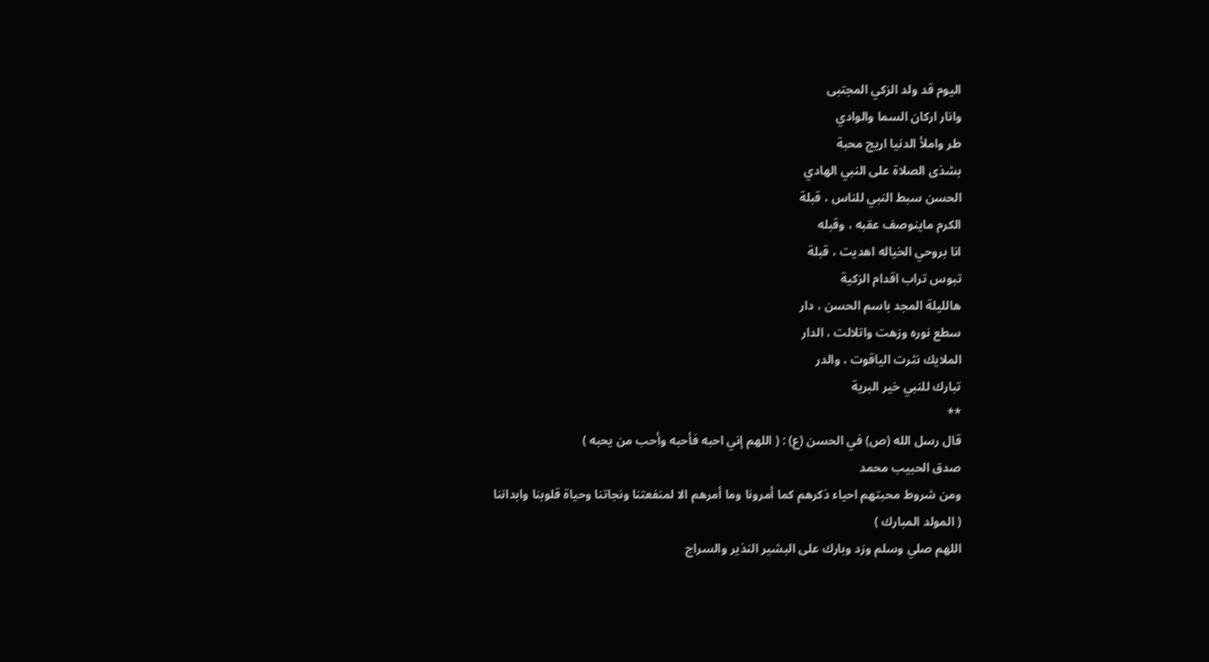اليوم قد ولد الزكي المجتبى
وانار اركان السما والوادي
طر واملأ الدنيا اريج محبة
بشذى الصلاة على النبي الهادي
الحسن سبط النبي للناس ، قبلة
الكرم ماينوصف عقبه ، وقبله
انا بروحي الخياله اهديت ، قبلة
تبوس تراب اقدام الزكية
هالليلة المجد باسم الحسن ، دار
سطع نوره وزهت واتلالت ، الدار
الملايك نثرت الياقوت ، والدر
تبارك للنبي خير البرية
**
قال رسل الله (ص) في الحسن (ع) : ( اللهم إني احبه فأحبه وأحب من يحبه )
صدق الحبيب محمد
ومن شروط محبتهم احياء ذكرهم كما أمرونا وما أمرهم الا لمنفعتنا ونجاتنا وحياة قلوبنا وابداننا
( المولد المبارك )
اللهم صلي وسلم وزد وبارك على البشير النذير والسراج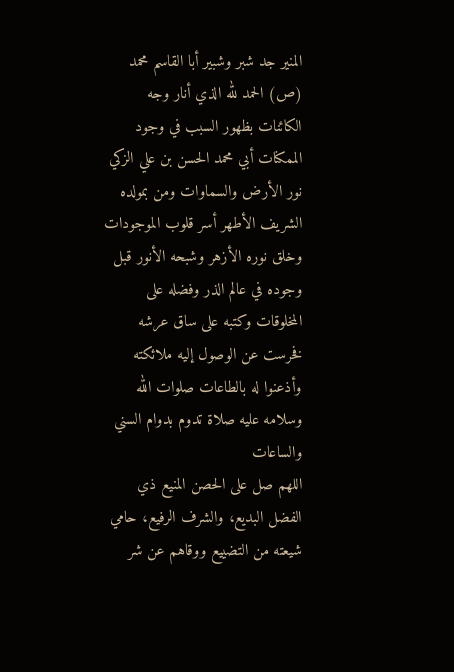المنير جد شبر وشبير أبا القاسم محمد (ص) الحمد لله الذي أنار وجه الكائنات بظهور السبب في وجود الممكنات أبي محمد الحسن بن علي الزكي نور الأرض والسماوات ومن بمولده الشريف الأطهر أسر قلوب الموجودات وخلق نوره الأزهر وشبحه الأنور قبل وجوده في عالم الذر وفضله على المخلوقات وكتبه على ساق عرشه فخرست عن الوصول إليه ملائكته وأذعنوا له بالطاعات صلوات الله وسلامه عليه صلاة تدوم بدوام السني والساعات
اللهم صل على الحصن المنيع ذي الفضل البديع، والشرف الرفيع، حامي شيعته من التضييع ووقاهم عن شر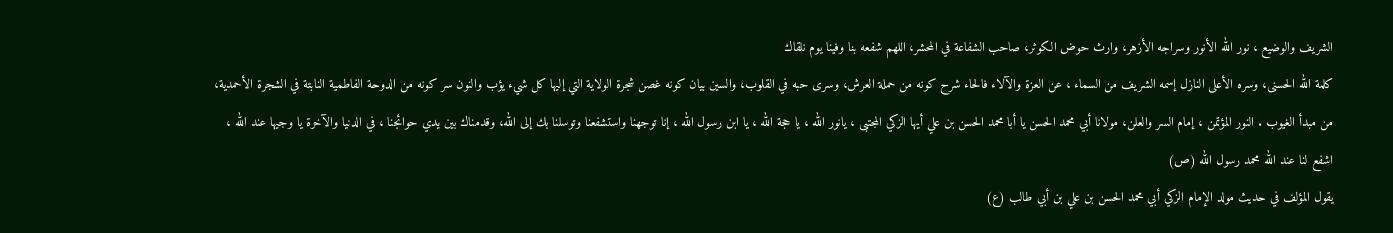الشريف والوضيع ، نور الله الأنور وسراجه الأزهر، وارث حوض الكوثر، صاحب الشفاعة في المحشر، اللهم شفعه بنا وفينا يوم نلقاك
كلمة الله الحسنى، وسره الأعلى النازل إسمه الشريف من السماء ، عن العزة والآلاء فالحاء شرح كونه من حملة العرش، وسرى حبه في القلوب، والسين بيان كونه غصن شجرة الولاية التي إليها كل شيء يؤب والنون سر كونه من الدوحة الفاطمية النابتة في الشجرة الأحمدية، من مبدأ الغيوب . النور المؤتمن ، إمام السر والعلن، مولانا أبي محمد الحسن يا أبا محمد الحسن بن علي أيها الزكي المجتبى ، يانور الله ، يا حجة الله ، يا ابن رسول الله ، إنا توجهنا واستشفعنا وتوسلنا بك إلى الله، وقدمناك بين يدي حوائجنا ، في الدنيا والآخرة يا وجيها عند الله ، اشفع لنا عند الله محمد رسول الله (ص)
يقول المؤلف في حديث مولد الإمام الزكي أبي محمد الحسن بن علي بن أبي طالب (ع)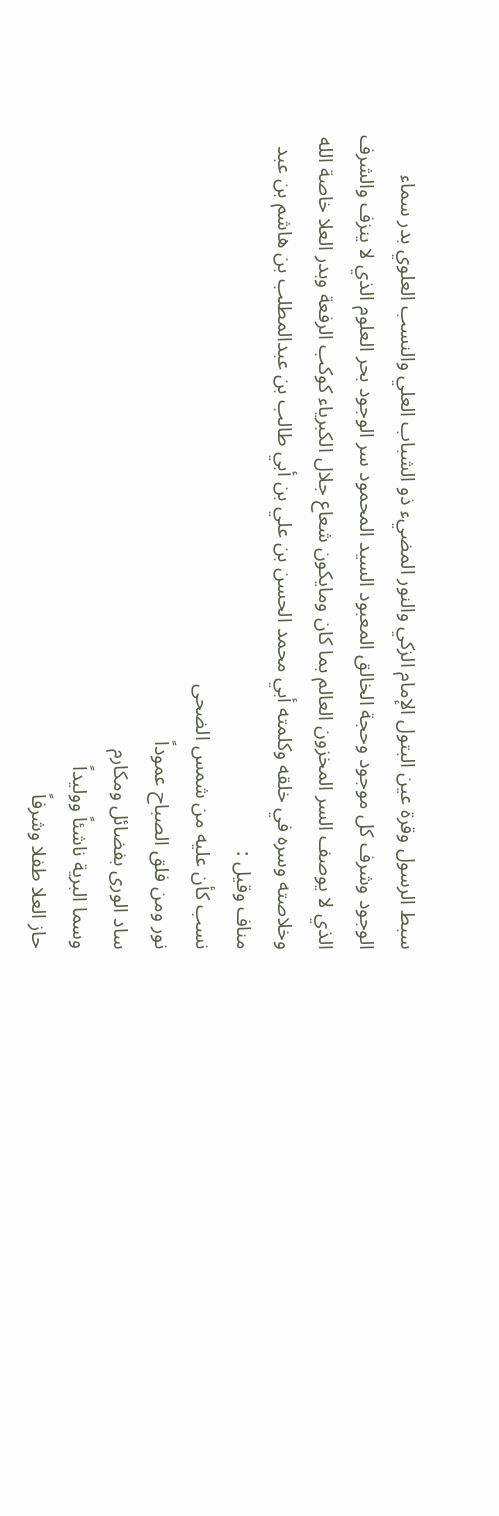سبط الرسول وقرة عين البتول الإمام الزكي والنور المضيء ذو الشباب العلي والنسب العلوي بدر سماء الوجود وشرف كل موجود وحجة الخالق المعبود السيد المحمود سر الوجود بحر العلوم الذي لا ينزف والشرف الذي لا يوصف السر المخزون العالم بما كان ومايكون شعاع جلال الكبرياء كوكب الرفعة وبدر العلا خاصة الله وخلاصته وسره في خلقه وكلمته أبي محمد الحسن بن علي بن أبي طالب بن عبدالمطلب بن هاشم بن عبد مناف وقيل :
نسب كأن عليه من شمس الضحى
نور ومن فلق الصباح عموداً
ساد الورى بفضائل ومكارم
وسما البرية ناشئاً ووليداً
حاز العلا طفلا وشرفاً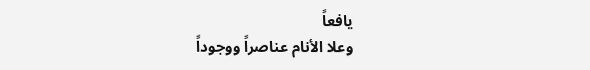يافعاً
وعلا الأنام عناصراً ووجوداً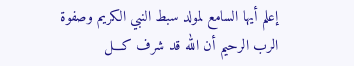إعلم أيها السامع لمولد سبط النبي الكريم وصفوة الرب الرحيم أن الله قد شرف كـــل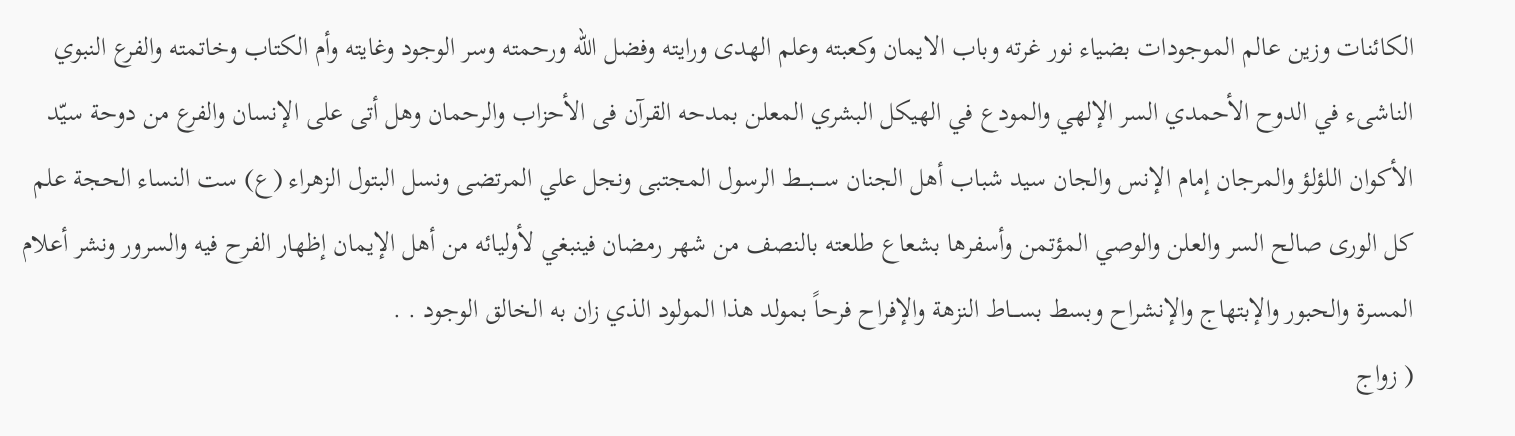الكائنات وزين عالم الموجودات بضياء نور غرته وباب الايمان وكعبته وعلم الهدى ورايته وفضل الله ورحمته وسر الوجود وغايته وأم الكتاب وخاتمته والفرع النبوي الناشىء في الدوح الأحمدي السر الإلهي والمودع في الهيكل البشري المعلن بمدحه القرآن فى الأحزاب والرحمان وهل أتى على الإنسان والفرع من دوحة سيّد الأكوان اللؤلؤ والمرجان إمام الإنس والجان سيد شباب أهل الجنان ســــبـــط الرسول المجتبى ونجل علي المرتضى ونسل البتول الزهراء (ع) ست النساء الحجة علم كل الورى صالح السر والعلن والوصي المؤتمن وأسفرها بشعاع طلعته بالنصف من شهر رمضان فينبغي لأوليائه من أهل الإيمان إظهار الفرح فيه والسرور ونشر أعلام المسرة والحبور والإبتهاج والإنشراح وبسط بســـاط النزهة والإفراح فرحاً بمولد هذا المولود الذي زان به الخالق الوجود . .
( زواج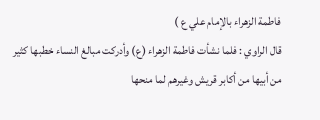فاطمة الزهراء بالإمام علي ع )
قال الراوي : فلما نشأت فاطمة الزهراء (ع) وأدركت مبالغ النساء خطبها كثير من أبيها من أكابر قريش وغيرهم لما منحها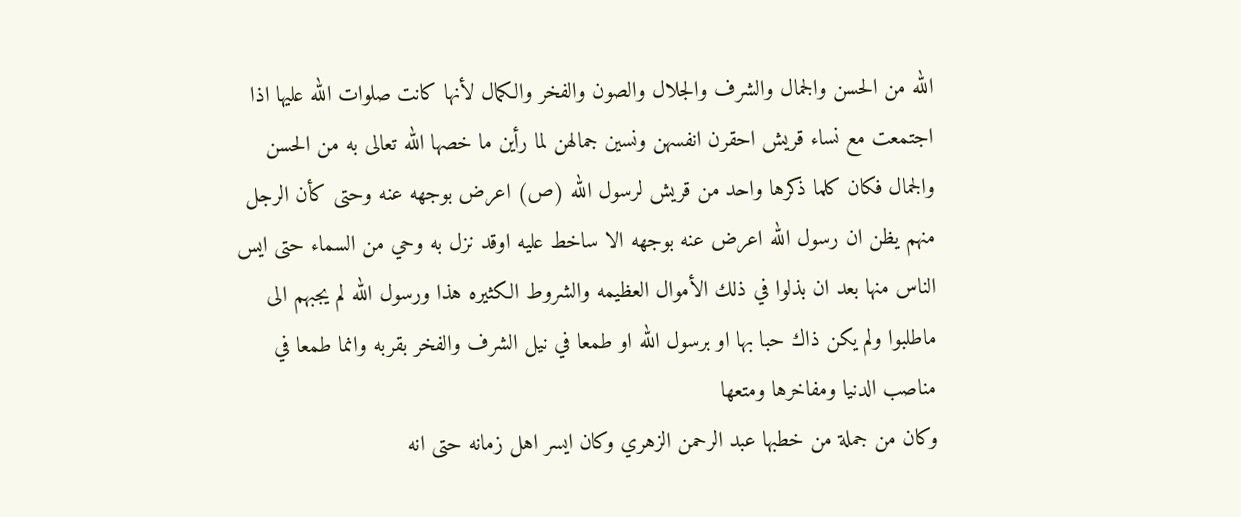الله من الحسن والجمال والشرف والجلال والصون والفخر والكمال لأنها كانت صلوات الله عليها اذا اجتمعت مع نساء قريش احقرن انفسهن ونسين جمالهن لما رأين ما خصها الله تعالى به من الحسن والجمال فكان كلما ذكرها واحد من قريش لرسول الله (ص) اعرض بوجهه عنه وحتى كأن الرجل منهم يظن ان رسول الله اعرض عنه بوجهه الا ساخط عليه اوقد نزل به وحي من السماء حتى ايس الناس منها بعد ان بذلوا في ذلك الأموال العظيمه والشروط الكثيره هذا ورسول الله لم يجبهم الى ماطلبوا ولم يكن ذاك حبا بها او برسول الله او طمعا في نيل الشرف والفخر بقربه وانما طمعا في مناصب الدنيا ومفاخرها ومتعها
وكان من جملة من خطبها عبد الرحمن الزهري وكان ايسر اهل زمانه حتى انه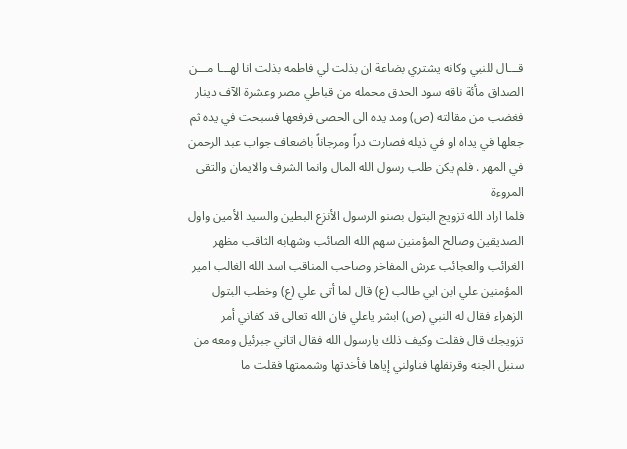قـــال للنبي وكانه يشتري بضاعة ان بذلت لي فاطمه بذلت انا لهـــا مـــن الصداق مأئة ناقه سود الحدق محمله من قباطي مصر وعشرة الآف دينار فغضب من مقالته (ص) ومد يده الى الحصى فرفعها فسبحت في يده ثم جعلها في يداه او في ذيله فصارت دراً ومرجاناً باضعاف جواب عبد الرحمن في المهر . فلم يكن طلب رسول الله المال وانما الشرف والايمان والتقى المروءة
فلما اراد الله تزويج البتول بصنو الرسول الأنزع البطين والسيد الأمين واول الصديقين وصالح المؤمنين سهم الله الصائب وشهابه الثاقب مظهر الغرائب والعجائب عرش المفاخر وصاحب المناقب اسد الله الغالب امير المؤمنين علي ابن ابي طالب (ع) قال لما أتى علي (ع) وخطب البتول الزهراء فقال له النبي (ص) ابشر ياعلي فان الله تعالى قد كفاني أمر تزويجك قال فقلت وكيف ذلك يارسول الله فقال اتاني جبرئيل ومعه من سنبل الجنه وقرنفلها فناولني إياها فأخدتها وشممتها فقلت ما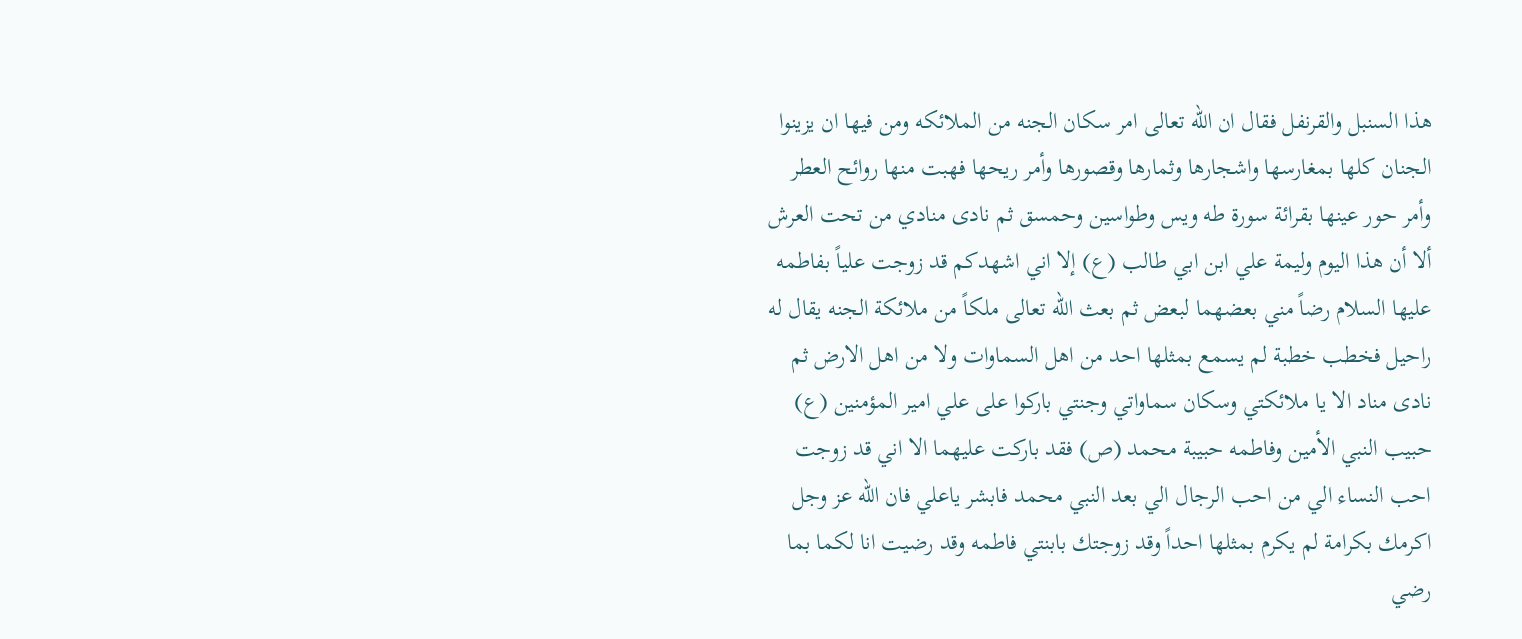هذا السنبل والقرنفل فقال ان الله تعالى امر سكان الجنه من الملائكه ومن فيها ان يزينوا الجنان كلها بمغارسها واشجارها وثمارها وقصورها وأمر ريحها فهبت منها روائح العطر وأمر حور عينها بقرائة سورة طه ويس وطواسين وحمسق ثم نادى منادي من تحت العرش ألا أن هذا اليوم وليمة علي ابن ابي طالب (ع) إلا اني اشهدكم قد زوجت علياً بفاطمه عليها السلام رضاً مني بعضهما لبعض ثم بعث الله تعالى ملكاً من ملائكة الجنه يقال له راحيل فخطب خطبة لم يسمع بمثلها احد من اهل السماوات ولا من اهل الارض ثم نادى مناد الا يا ملائكتي وسكان سماواتي وجنتي باركوا على علي امير المؤمنين (ع) حبيب النبي الأمين وفاطمه حبيبة محمد (ص) فقد باركت عليهما الا اني قد زوجت احب النساء الي من احب الرجال الي بعد النبي محمد فابشر ياعلي فان الله عز وجل اكرمك بكرامة لم يكرم بمثلها احداً وقد زوجتك بابنتي فاطمه وقد رضيت انا لكما بما رضي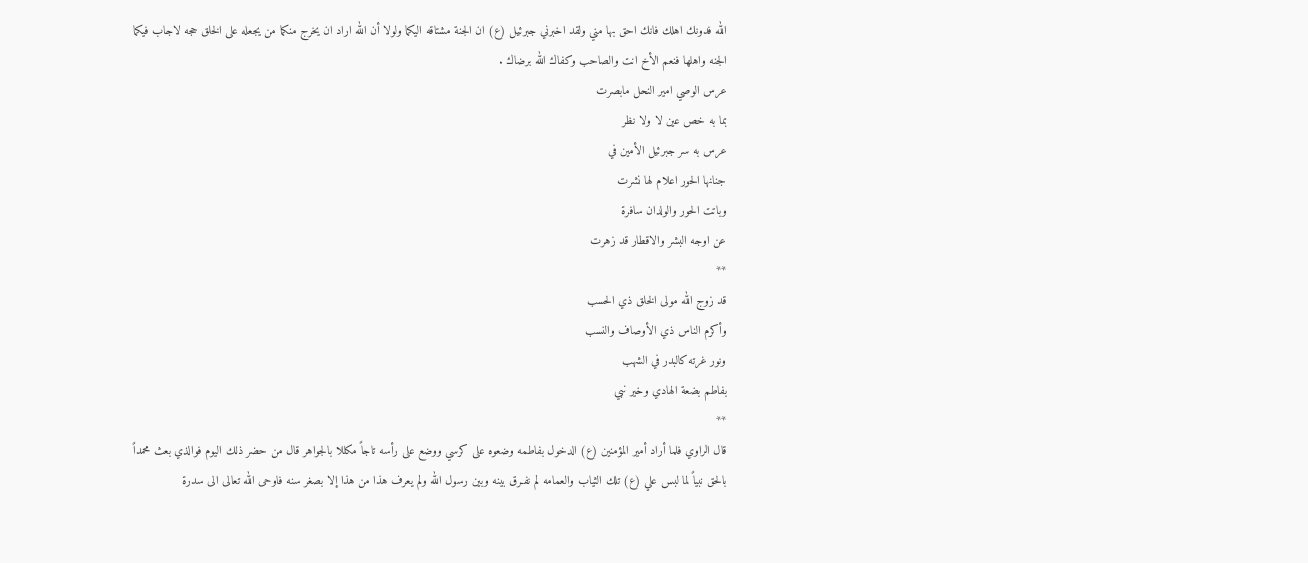الله فدونك اهلك فانك احق بها مني ولقد اخبرني جبرئيل (ع) ان الجنة مشتاقه اليكما ولولا أن الله اراد ان يخرج منكما من يجعله على الخلق حجه لاجاب فيكما الجنه واهلها فنعم الأخ انت والصاحب وكفاك الله برضاك .
عرس الوصي امير النحل مابصرت
بما به خص عين لا ولا نظر
عرس به سر جبرئيل الأمين في
جنانها الحور اعلام لها نشرت
وباتت الحور والولدان سافرة
عن اوجه البشر والاقطار قد زهرت
**
قد زوج الله مولى الخلق ذي الحسب
وأكرم الناس ذي الأوصاف والنسب
ونور غرته كالبدر في الشهب
بفاطم بضعة الهادي وخير نبي
**
قال الراوي فلما أراد أمير المؤمنين (ع) الدخول بفاطمه وضعوه على كرسي ووضع على رأسه تاجاً مكللا بالجواهر قال من حضر ذلك اليوم فوالذي بعث محمداً بالحق نبياً لما لبس علي (ع) تلك الثياب والعمامه لم نفـرق بينه وبين رسول الله ولم يعرف هذا من هذا إلا بصغر سنه فاوحى الله تعالى الى سدرة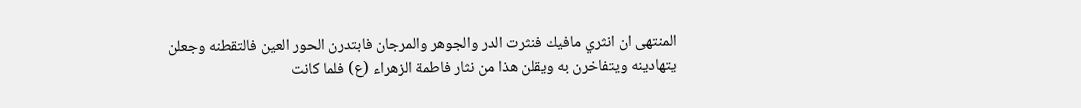المنتهى ان انثري مافيك فنثرت الدر والجوهر والمرجان فابتدرن الحور العين فالتقطنه وجعلن يتهادينه ويتفاخرن به ويقلن هذا من نثار فاطمة الزهراء (ع) فلما كانت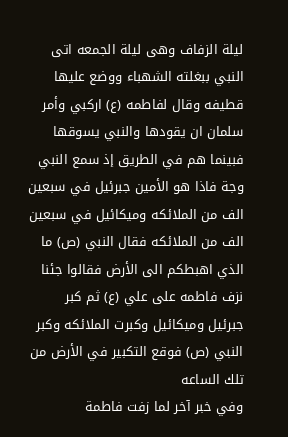ليلة الزفاف وهى ليلة الجمعه اتى النبي ببغلته الشهباء ووضع عليها قطيفه وقال لفاطمه (ع) اركبي وأمر سلمان ان يقودها والنبي يسوقها فبينما هم في الطريق إذ سمع النبي وجة فاذا هو الأمين جبرئيل في سبعين الف من الملائكه وميكائيل في سبعين الف من الملائكه فقال النبي (ص) ما الذي اهبطكم الى الأرض فقالوا جئنا نزف فاطمه على علي (ع) ثم كبر جبرئيل وميكائيل وكبرت الملائكه وكبر النبي (ص) فوقع التكبير في الأرض من تلك الساعه
وفي خبر آخر لما زفت فاطمة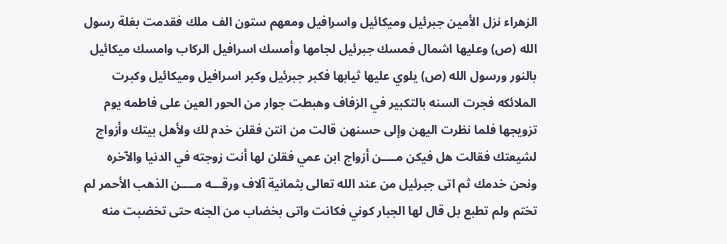الزهراء نزل الأمين جبرئيل وميكائيل واسرافيل ومعهم ستون الف ملك فقدمت بغلة رسول الله (ص) وعليها اشمال فمسك جبرئيل لجامها وأمسك اسرافيل الركاب وامسك ميكائيل بالنور ورسول الله (ص) يلوي عليها ثيابها فكبر جبرئيل وكبر اسرافيل وميكائيل وكبرت الملائكه فجرت السنه بالتكبير في الزفاف وهبطت جوار من الحور العين على فاطمه يوم تزويجها فلما نظرت اليهن وإلى حسنهن قالت من انتن فقلن خدم لك ولأهل بيتك وأزواج لشيعتك فقالت هل فيكن مــــن أزواج ابن عمي فقلن لها أنت زوجته في الدنيا والآخره ونحن خدمك ثم اتى جبرئيل من عند الله تعالى بثمانية آلاف ورقـــه مــــن الذهب الأحمر لم تختم ولم تطبع بل قال لها الجبار كوني فكانت واتى بخضاب من الجنه حتى تخضبت منه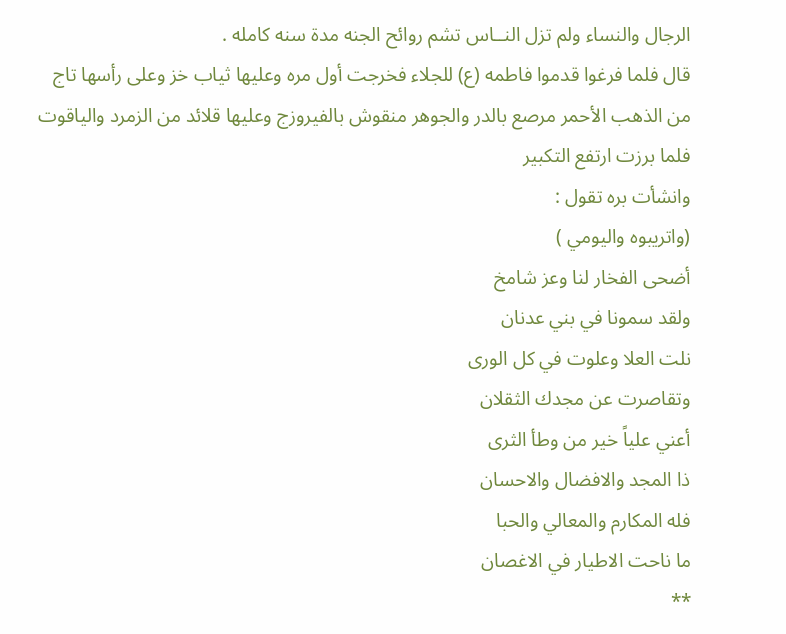الرجال والنساء ولم تزل النــاس تشم روائح الجنه مدة سنه كامله .
قال فلما فرغوا قدموا فاطمه (ع) للجلاء فخرجت أول مره وعليها ثياب خز وعلى رأسها تاج من الذهب الأحمر مرصع بالدر والجوهر منقوش بالفيروزج وعليها قلائد من الزمرد والياقوت فلما برزت ارتفع التكبير
وانشأت بره تقول :
(واتريبوه واليومي )
أضحى الفخار لنا وعز شامخ
ولقد سمونا في بني عدنان
نلت العلا وعلوت في كل الورى
وتقاصرت عن مجدك الثقلان
أعني علياً خير من وطأ الثرى
ذا المجد والافضال والاحسان
فله المكارم والمعالي والحبا
ما ناحت الاطيار في الاغصان
**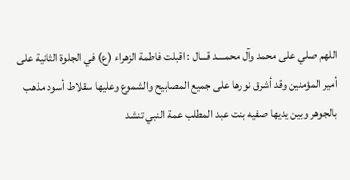اللهم صلي على محمد وآل محمــــد قـــال : اقبلت فاطمة الزهراء (ع) في الجلوة الثانية على أمير المؤمنين وقد أشرق نورها على جميع المصابيح والشموع وعليها سقلاط أسود مذهب بالجوهر وبين يديها صفيه بنت عبد المطلب عمة النبي تنشد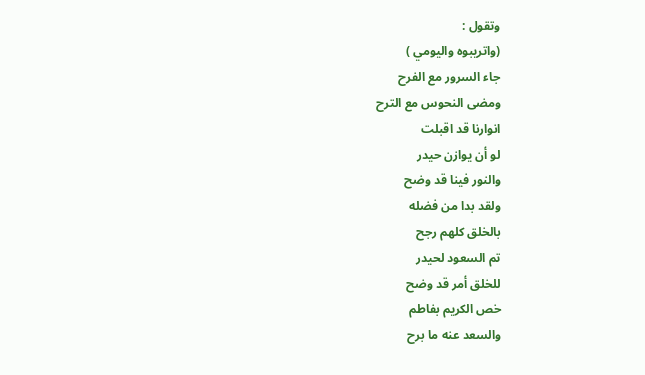وتقول :
(واتريبوه واليومي )
جاء السرور مع الفرح
ومضى النحوس مع الترح
انوارنا قد اقبلت
لو أن يوازن حيدر
والنور فينا قد وضح
ولقد بدا من فضله
بالخلق كلهم رجح
تم السعود لحيدر
للخلق أمر قد وضح
خص الكريم بفاطم
والسعد عنه ما برح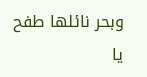وبحر نائلها طفح
يا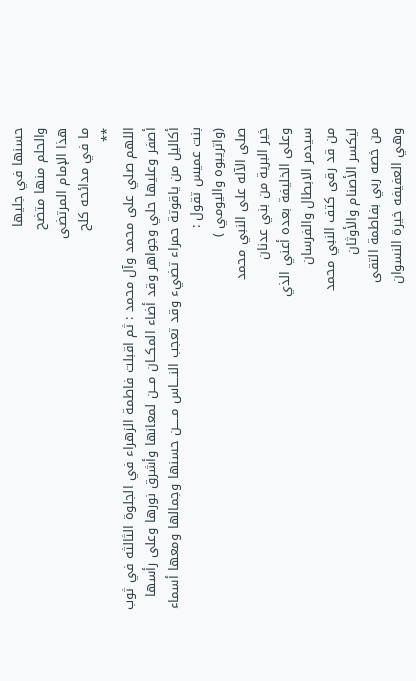حسنها في جليها
والحلم منها متضح
هذا الإمام المرتضى
ما في مدائحه كلح
**
اللهم صلي على محمد وآل محمد : ثم اقبلت فاطمة الزهراء في الجلوة الثالثه في ثوب أصفر وعليها حلي وجواهر وقد أضاء المكــان مـــن لمعانها وأشرق نورها وعلى رأسها أكاليل من ياقوتة حمراء تضيء وقد تعجب النــــاس مـــــن حسنها وجمالها ومعها أسماء بنت عميس تقول :
(واتريبوه واليومي )
صلى الآله على النبي محمد
خير البرية من بني عدنان
وعلى الخليفة بعده أعني الذي
سيدمر الابطال والفرسان
من قد رقى كتف النبي محمد
ليكسر الأصنام والأوثان
من خصه ربي بفاطمة التقى
وهي العفيفه خيرة النسوان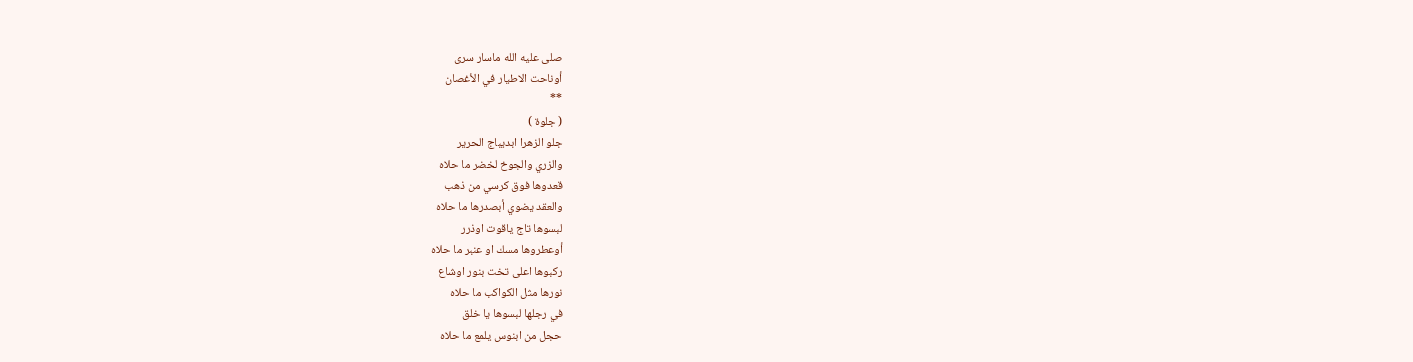صلى عليه الله ماسار سرى
أوناحت الاطيار في الأغصان
**
( جلوة )
جلو الزهرا ابديباج الحرير
والزري والجوخ لخضر ما حلاه
قعدوها فوق كرسي من ذهب
والعقد يضوي أبصدرها ما حلاه
لبسوها تاج ياقوت اوذرر
أوعطروها مسك او عنبر ما حلاه
ركبوها اعلى تخت بنور اوشاع
نورها مثل الكواكب ما حلاه
في رجلها لبسوها يا خلق
حجل من ابنوس يلمع ما حلاه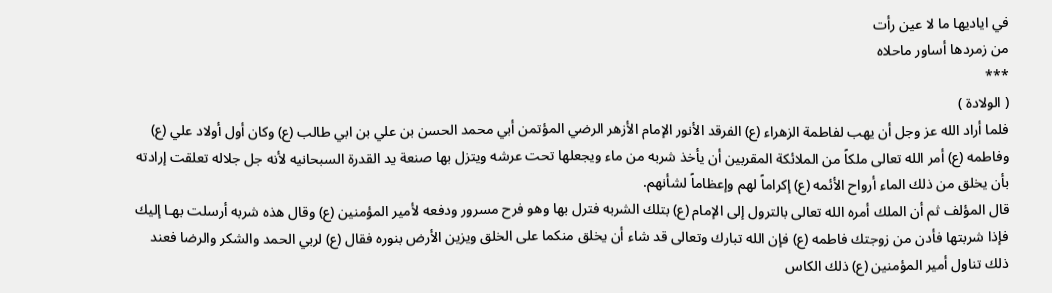في اياديها ما لا عين رأت
من زمردها أساور ماحلاه
***
( الولادة )
فلما أراد الله عز وجل أن يهب لفاطمة الزهراء (ع) الفرقد الأنور الإمام الأزهر الرضي المؤتمن أبي محمد الحسن بن علي بن ابي طالب (ع) وكان أول أولاد علي (ع) وفاطمه (ع) أمر الله تعالى ملكاً من الملائكة المقربين أن يأخذ شربه من ماء ويجعلها تحت عرشه ويتزل بها صنعة يد القدرة السبحانيه لأنه جل جلاله تعلقت إرادته بأن يخلق من ذلك الماء أرواح الأئمه (ع) إكراماً لهم وإعظاماً لشأنهم.
قال المؤلف ثم أن الملك أمره الله تعالى بالترول إلى الإمام (ع) بتلك الشربه فترل بها وهو فرح مسرور ودفعه لأمير المؤمنين (ع) وقال هذه شربه أرسلت بهـا إليك فإذا شربتها فأدن من زوجتك فاطمه (ع) فإن الله تبارك وتعالى قد شاء أن يخلق منكما على الخلق ويزين الأرض بنوره فقال (ع) لربي الحمد والشكر والرضا فعند ذلك تناول أمير المؤمنين (ع) ذلك الكاس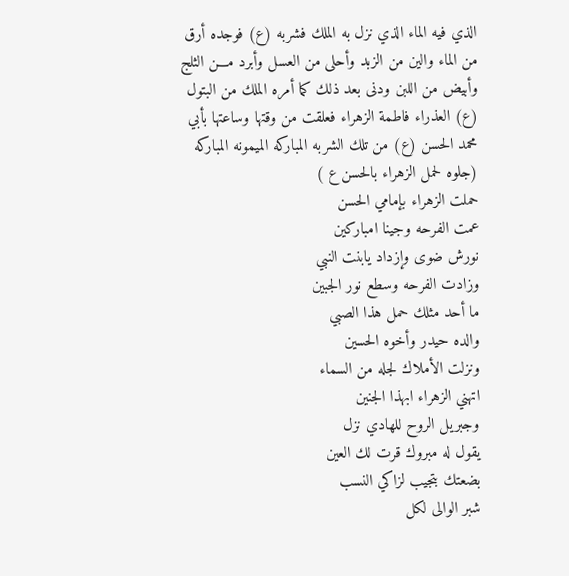الذي فيه الماء الذي نزل به الملك فشربه (ع) فوجده أرق من الماء والين من الزبد وأحلى من العسل وأبرد مـــن الثلج وأبيض من اللبن ودنى بعد ذلك كما أمره الملك من البتول (ع) العذراء فاطمة الزهراء فعلقت من وقتها وساعتها بأبي محمد الحسن (ع) من تلك الشربه المباركه الميمونه المباركه
(جلوه لحمل الزهراء بالحسن ع )
حملت الزهراء بإمامي الحسن
عمت الفرحه وجينا امباركين
نورش ضوى وإزداد يابنت النبي
وزادت الفرحه وسطع نور الجبين
ما أحد مثلك حمل هذا الصبي
والده حيدر وأخوه الحسين
ونزلت الأملاك لجله من السماء
اتهني الزهراء ابهذا الجنين
وجبريل الروح للهادي نزل
يقول له مبروك قرت لك العين
بضعتك بتجيب لزاكي النسب
شبر الوالى لكل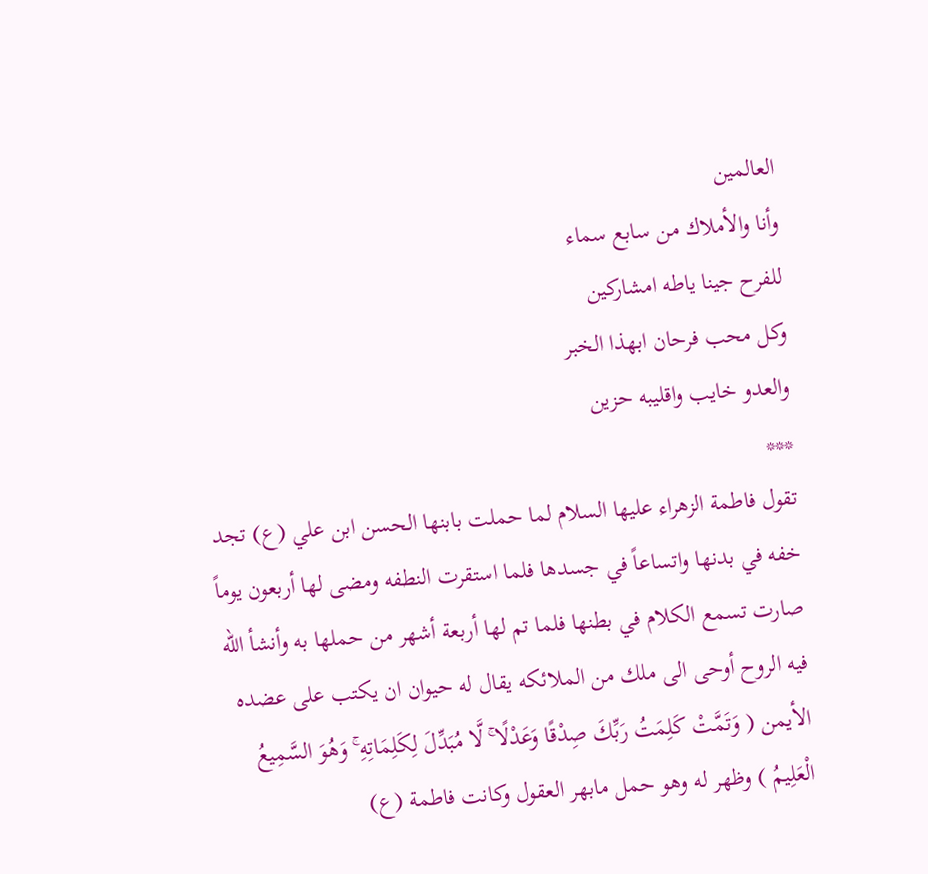العالمين
وأنا والأملاك من سابع سماء
للفرح جينا ياطه امشاركين
وكل محب فرحان ابهذا الخبر
والعدو خايب واقليبه حزين
***
تقول فاطمة الزهراء عليها السلام لما حملت بابنها الحسن ابن علي (ع) تجد خفه في بدنها واتساعاً في جسدها فلما استقرت النطفه ومضى لها أربعون يوماً صارت تسمع الكلام في بطنها فلما تم لها أربعة أشهر من حملها به وأنشأ الله فيه الروح أوحى الى ملك من الملائكه يقال له حيوان ان يكتب على عضده الأيمن ( وَتَمَّتْ كَلِمَتُ رَبِّكَ صِدْقًا وَعَدْلًا ۚ لَّا مُبَدِّلَ لِكَلِمَاتِهِ ۚ وَهُوَ السَّمِيعُ الْعَلِيمُ ) وظهر له وهو حمل مابهر العقول وكانت فاطمة (ع)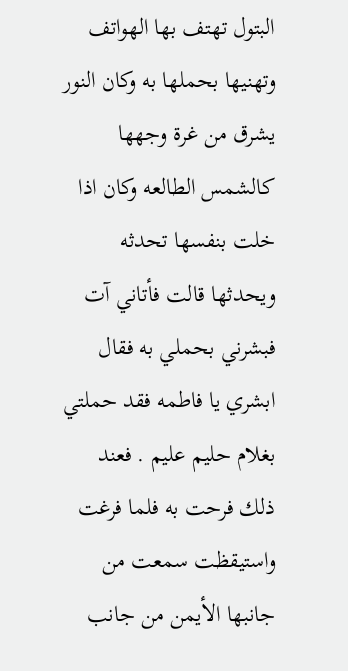البتول تهتف بها الهواتف وتهنيها بحملها به وكان النور يشرق من غرة وجهها كالشمس الطالعه وكان اذا خلت بنفسها تحدثه ويحدثها قالت فأتاني آت فبشرني بحملي به فقال ابشري يا فاطمه فقد حملتي بغلام حليم عليم . فعند ذلك فرحت به فلما فرغت واستيقظت سمعت من جانبها الأيمن من جانب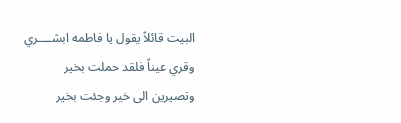البيت قائلاً يقول يا فاطمه ابشــــري وقري عيناً فلقد حملت بخير وتصيرين الى خير وجئت بخير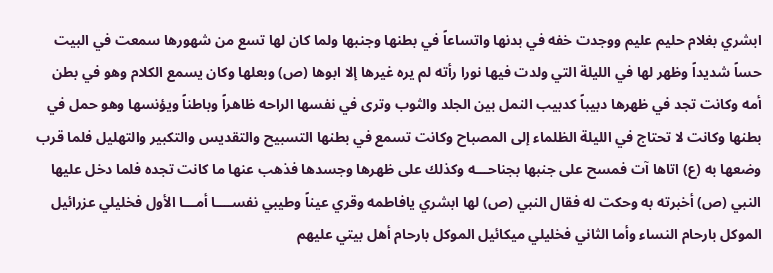ابشري بغلام حليم عليم ووجدت خفه في بدنها واتساعاً في بطنها وجنبها ولما كان لها تسع من شهورها سمعت في البيت حساً شديداً وظهر لها في الليلة التي ولدت فيها نورا رأته لم يره غيرها إلا ابوها (ص) وبعلها وكان يسمع الكلام وهو في بطن أمه وكانت تجد في ظهرها دبيباً كدبيب النمل بين الجلد والثوب وترى في نفسها الراحه ظاهراً وباطناً ويؤنسها وهو حمل في بطنها وكانت لا تحتاج في الليلة الظلماء إلى المصباح وكانت تسمع في بطنها التسبيح والتقديس والتكبير والتهليل فلما قرب وضعها به (ع) اتاها آت فمسح على جنبها بجناحـــه وكذلك على ظهرها وجسدها فذهب عنها ما كانت تجده فلما دخل عليها النبي (ص) أخبرته به وحكت له فقال النبي (ص) لها ابشري يافاطمه وقري عيناً وطيبي نفســــا أمـــا الأول فخليلي عزرائيل الموكل بارحام النساء وأما الثاني فخليلي ميكائيل الموكل بارحام أهل بيتي عليهم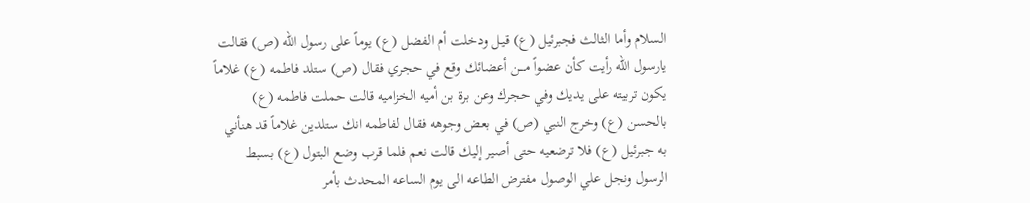السلام وأما الثالث فجبرئيل (ع) قيـل ودخلت أم الفضل (ع) يوماً على رسول الله (ص) فقالت يارسول الله رأيت كأن عضواً مــــن أعضائك وقع في حجري فقال (ص) ستلد فاطمه (ع) غلاماً يكون تربيته على يديك وفي حجرك وعن برة بن أميه الخزاميه قالت حملت فاطمه (ع) بالحسن (ع) وخرج النبي (ص) في بعض وجوهه فقال لفاطمه انك ستلدين غلاماً قد هنأني به جبرئيل (ع) فلا ترضعيه حتى أصير إليك قالت نعم فلما قرب وضع البتول (ع) بسبط الرسول ونجل علي الوصول مفترض الطاعه الى يوم الساعه المحدث بأمر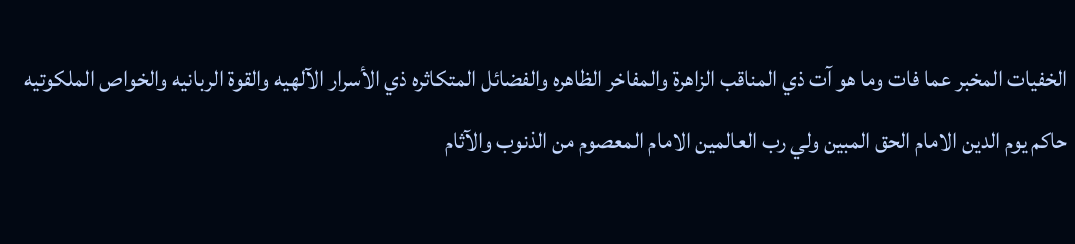الخفيات المخبر عما فات وما هو آت ذي المناقب الزاهرة والمفاخر الظاهره والفضائل المتكاثره ذي الأسرار الآلهيه والقوة الربانيه والخواص الملكوتيه حاكم يوم الدين الامام الحق المبين ولي رب العالمين الامام المعصوم من الذنوب والآثام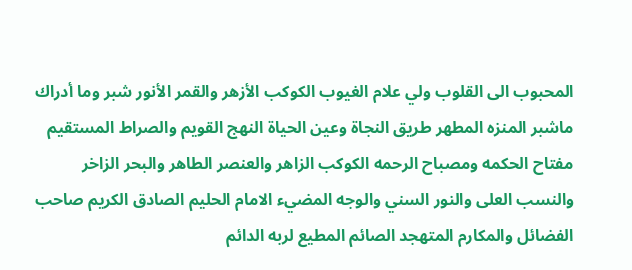المحبوب الى القلوب ولي علام الغيوب الكوكب الأزهر والقمر الأنور شبر وما أدراك ماشبر المنزه المطهر طريق النجاة وعين الحياة النهج القويم والصراط المستقيم مفتاح الحكمه ومصباح الرحمه الكوكب الزاهر والعنصر الطاهر والبحر الزاخر والنسب العلى والنور السني والوجه المضيء الامام الحليم الصادق الكريم صاحب الفضائل والمكارم المتهجد الصائم المطيع لربه الدائم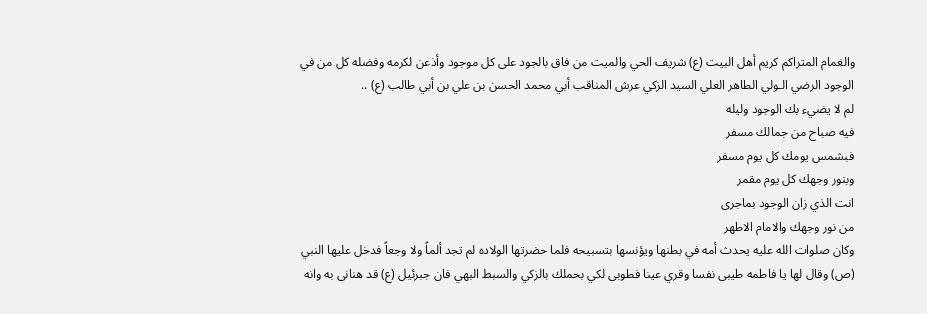والغمام المتراكم كريم أهل البيت (ع) شريف الحي والميت من فاق بالجود على كل موجود وأذعن لكرمه وفضله كل من في الوجود الرضي الـولي الطاهر العلي السيد الزكي عرش المناقب أبي محمد الحسن بن علي بن أبي طالب (ع) ..
لم لا يضيء بك الوجود وليله
فيه صباح من جمالك مسفر
فبشمس يومك كل يوم مسفر
وبنور وجهك كل يوم مقمر
انت الذي زان الوجود بماجرى
من نور وجهك والامام الاطهر
وكان صلوات الله عليه يحدث أمه في بطنها ويؤنسها بتسبيحه فلما حضرتها الولاده لم تجد ألماً ولا وجعاً فدخل عليها النبي (ص) وقال لها يا فاطمه طيبى نفسا وقري عينا فطوبى لكي بحملك بالزكي والسبط البهي فان جبرئيل (ع) قد هنانی به وانه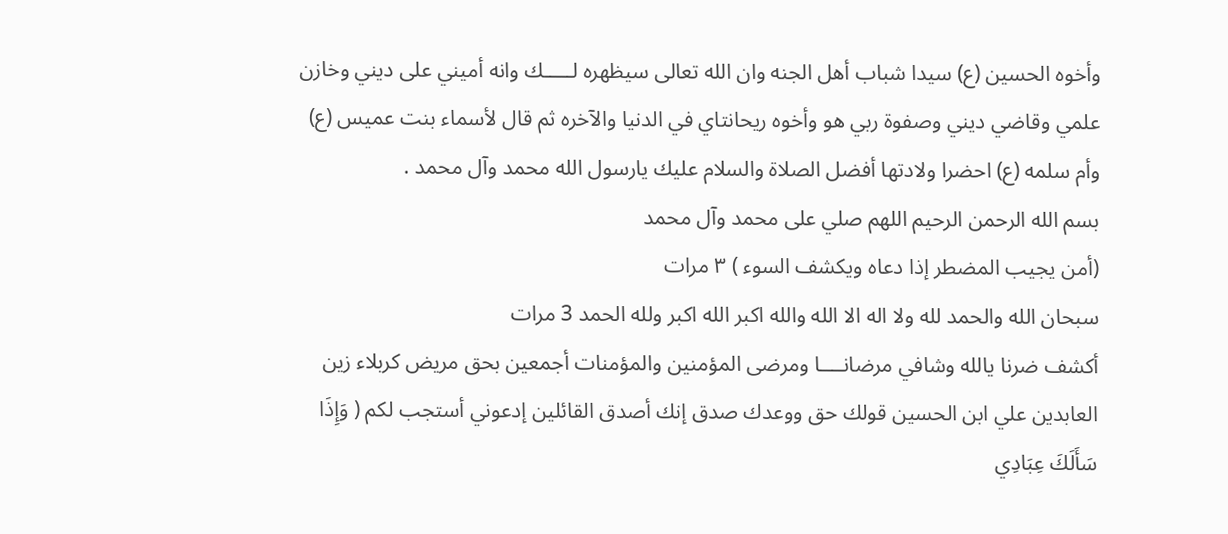وأخوه الحسين (ع) سيدا شباب أهل الجنه وان الله تعالى سيظهره لـــــك وانه أميني على ديني وخازن علمي وقاضي ديني وصفوة ربي هو وأخوه ريحانتاي في الدنيا والآخره ثم قال لأسماء بنت عميس (ع) وأم سلمه (ع) احضرا ولادتها أفضل الصلاة والسلام عليك يارسول الله محمد وآل محمد .
بسم الله الرحمن الرحيم اللهم صلي على محمد وآل محمد
(أمن يجيب المضطر إذا دعاه ويكشف السوء ) ٣ مرات
سبحان الله والحمد لله ولا اله الا الله والله اكبر الله اكبر ولله الحمد 3 مرات
أكشف ضرنا يالله وشافي مرضانــــا ومرضى المؤمنين والمؤمنات أجمعين بحق مريض كربلاء زين العابدين علي ابن الحسين قولك حق ووعدك صدق إنك أصدق القائلين إدعوني أستجب لكم ( وَإِذَا سَأَلَكَ عِبَادِي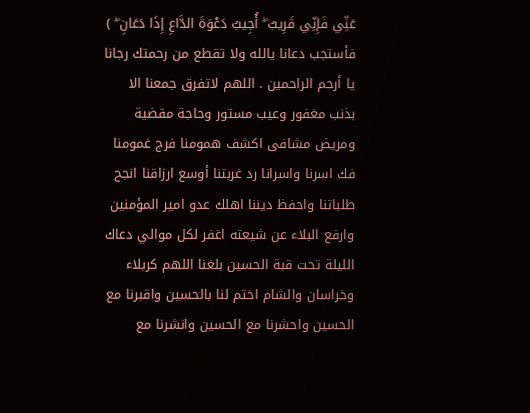عَنِّي فَإِنِّي قَرِيبٌ ۖ أُجِيبُ دَعْوَةَ الدَّاعِ إِذَا دَعَانِ ۖ ) فأستجب دعانا يالله ولا تقطع من رحمتك رجانا يا أرحم الراحمين . اللهم لاتفرق جمعنا الا بذنب مغفور وعيب مستور وحاجة مقضية ومريض مشافى اكشف همومنا فرج غمومنا فك اسرنا واسرانا رد غربتنا أوسع ارزاقنا انجح طلباتنا واحفظ ديننا اهلك عدو امير المؤمنين وارفع البلاء عن شيعته اغفر لكل موالي دعاك الليلة تحت قبة الحسين بلغنا اللهم كربلاء وخراسان والشام اختم لنا بالحسين واقبرنا مع الحسين واحشرنا مع الحسين وانشرنا مع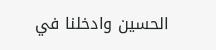الحسين وادخلنا في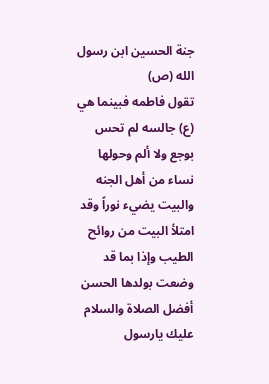جنة الحسين ابن رسول الله (ص)
تقول فاطمه فبينما هي (ع) جالسه لم تحس بوجع ولا ألم وحولها نساء من أهل الجنه والبيت يضيء نوراً وقد امتلأ البيت من روائح الطيب وإذا بما قد وضعت بولدها الحسن أفضل الصلاة والسلام عليك يارسول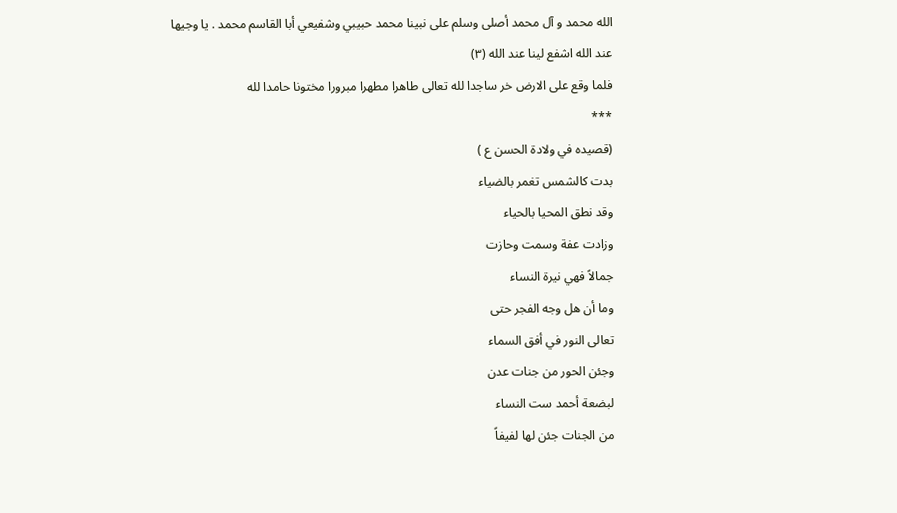الله محمد و آل محمد أصلى وسلم على نبينا محمد حبيبي وشفيعي أبا القاسم محمد . يا وجيها
عند الله اشفع لينا عند الله (۳)
فلما وقع على الارض خر ساجدا لله تعالى طاهرا مطهرا مبرورا مختونا حامدا لله
***
(قصيده في ولادة الحسن ع )
بدت كالشمس تغمر بالضياء
وقد نطق المحيا بالحياء
وزادت عفة وسمت وحازت
جمالاً فهي نيرة النساء
وما أن هل وجه الفجر حتى
تعالى النور في أفق السماء
وجئن الحور من جنات عدن
لبضعة أحمد ست النساء
من الجنات جئن لها لفيفاً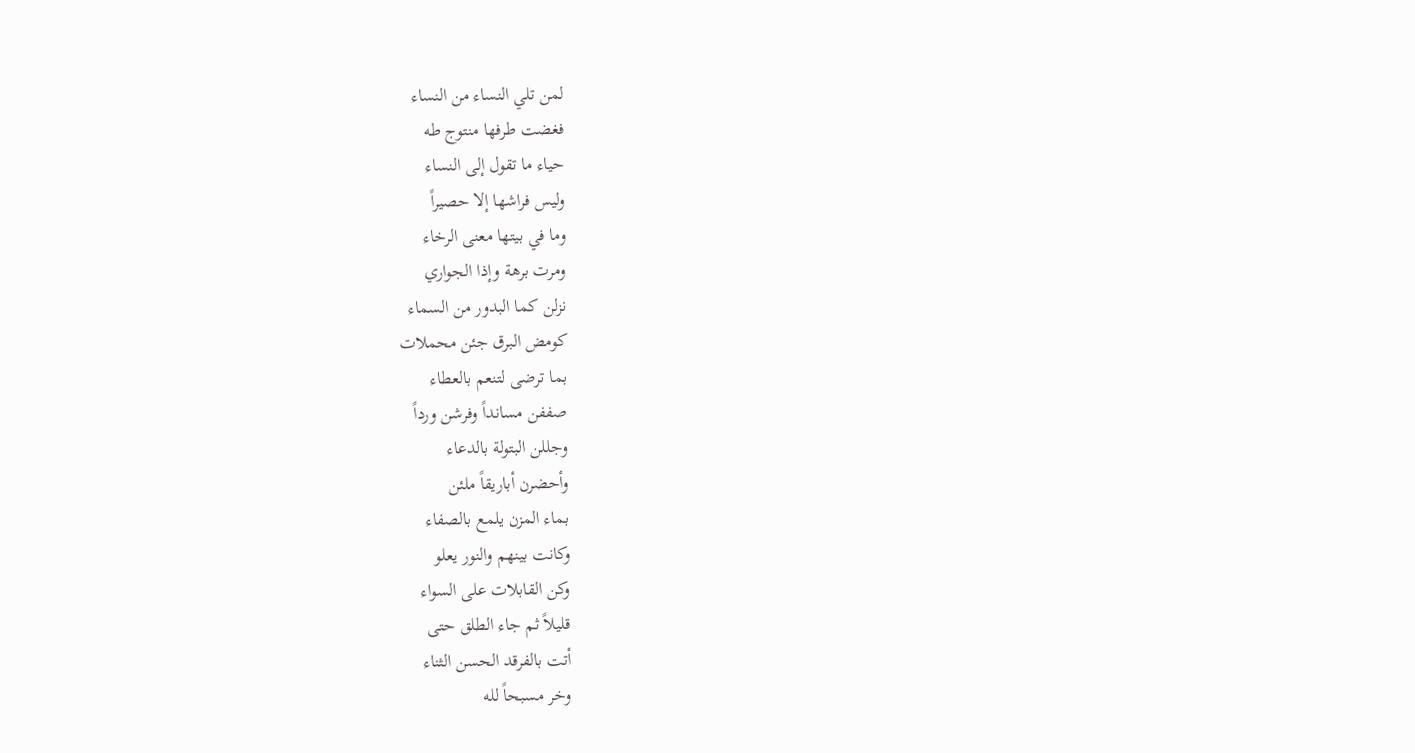لمن تلي النساء من النساء
فغضت طرفها منتوج طه
حياء ما تقول إلى النساء
وليس فراشها إلا حصيراً
وما في بيتها معنى الرخاء
ومرت برهة وإذا الجواري
نزلن كما البدور من السماء
كومض البرق جئن محملات
بما ترضى لتنعم بالعطاء
صففن مسانداً وفرشن ورداً
وجللن البتولة بالدعاء
وأحضرن أباريقاً ملئن
بماء المزن يلمع بالصفاء
وكانت بينهم والنور يعلو
وكن القابلات على السواء
قليلاً ثم جاء الطلق حتى
أتت بالفرقد الحسن الثناء
وخر مسبحاً لله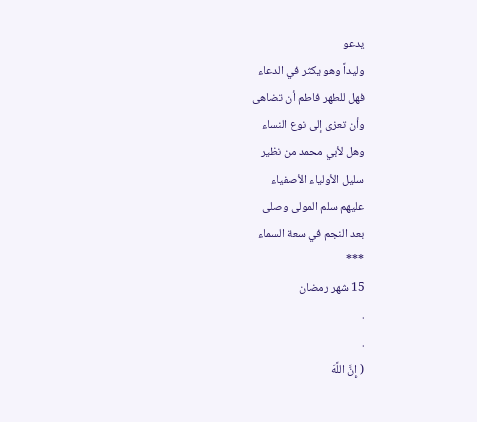يدعو
وليداً وهو يكثر في الدعاء
فهل للطهر فاطم أن تضاهى
وأن تعزى إلى نوع النساء
وهل لأبي محمد من نظير
سليل الأولياء الأصفياء
عليهم سلم المولى وصلى
بعد النجم في سعة السماء
***
15 شهر رمضان
.
.
( إِنَّ اللَّهَ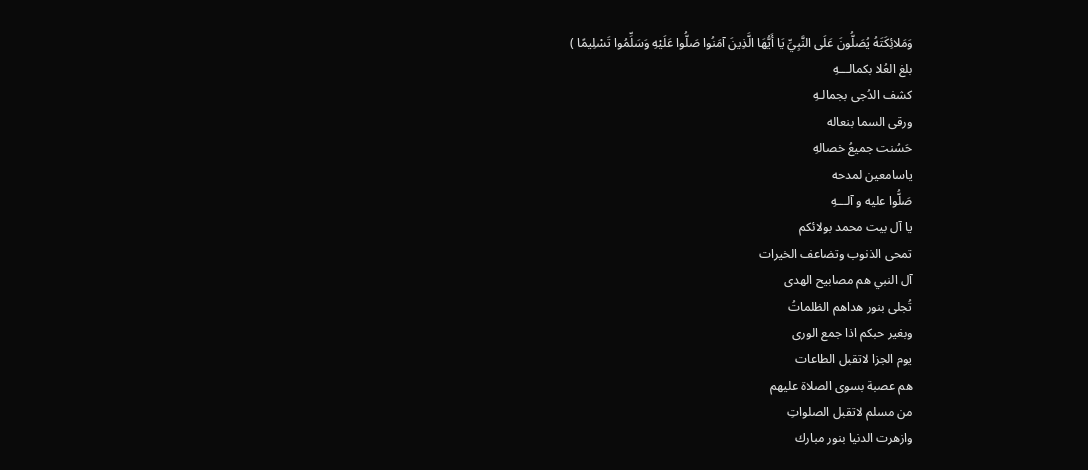وَمَلائِكَتَهُ يُصَلُّونَ عَلَى النَّبِيِّ يَا أَيُّهَا الَّذِينَ آمَنُوا صَلُّوا عَلَيْهِ وَسَلِّمُوا تَسْلِيمًا )
بلغ العُلا بكمالـــهِ
كشف الدُجى بجمالـهِ
ورقى السما بنعاله
حَسُنت جميعُ خصالهِ
ياسامعين لمدحه
صَلُّوا عليه و آلـــهِ
يا آل بيت محمد بولائكم
تمحى الذنوب وتضاعف الخيرات
آل النبي هم مصابيح الهدى
تُجلى بنور هداهم الظلماتُ
وبغير حبكم اذا جمع الورى
يوم الجزا لاتقبل الطاعات
هم عصبة بسوى الصلاة عليهم
من مسلم لاتقبل الصلواتِ
وازهرت الدنيا بنور مبارك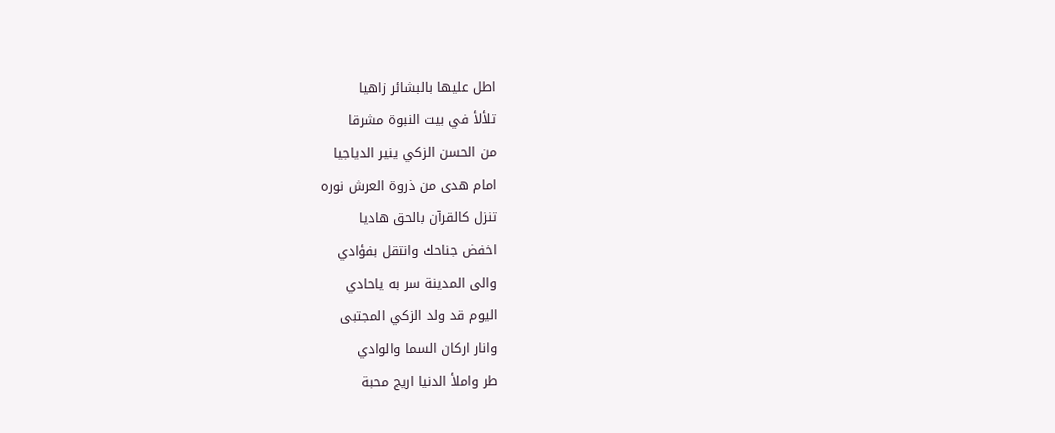اطل عليها بالبشائر زاهيا
تلألأ في بيت النبوة مشرقا
من الحسن الزكي ينير الدياجيا
امام هدى من ذروة العرش نوره
تنزل كالقرآن بالحق هاديا
اخفض جناحك وانتقل بفؤادي
والى المدينة سر به ياحادي
اليوم قد ولد الزكي المجتبى
وانار اركان السما والوادي
طر واملأ الدنيا اريج محبة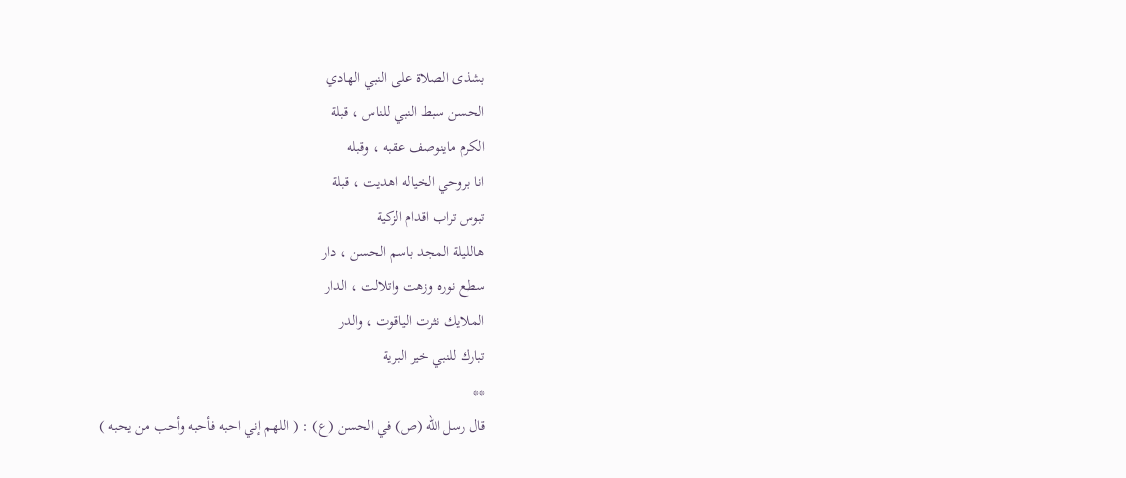بشذى الصلاة على النبي الهادي
الحسن سبط النبي للناس ، قبلة
الكرم ماينوصف عقبه ، وقبله
انا بروحي الخياله اهديت ، قبلة
تبوس تراب اقدام الزكية
هالليلة المجد باسم الحسن ، دار
سطع نوره وزهت واتلالت ، الدار
الملايك نثرت الياقوت ، والدر
تبارك للنبي خير البرية
**
قال رسل الله (ص) في الحسن (ع) : ( اللهم إني احبه فأحبه وأحب من يحبه )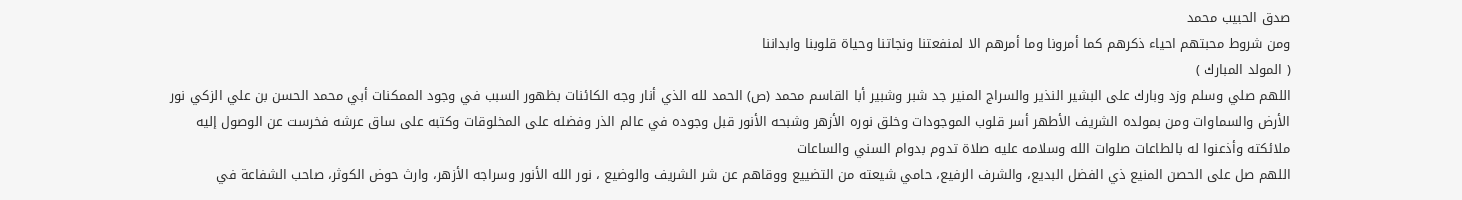صدق الحبيب محمد
ومن شروط محبتهم احياء ذكرهم كما أمرونا وما أمرهم الا لمنفعتنا ونجاتنا وحياة قلوبنا وابداننا
( المولد المبارك )
اللهم صلي وسلم وزد وبارك على البشير النذير والسراج المنير جد شبر وشبير أبا القاسم محمد (ص) الحمد لله الذي أنار وجه الكائنات بظهور السبب في وجود الممكنات أبي محمد الحسن بن علي الزكي نور الأرض والسماوات ومن بمولده الشريف الأطهر أسر قلوب الموجودات وخلق نوره الأزهر وشبحه الأنور قبل وجوده في عالم الذر وفضله على المخلوقات وكتبه على ساق عرشه فخرست عن الوصول إليه ملائكته وأذعنوا له بالطاعات صلوات الله وسلامه عليه صلاة تدوم بدوام السني والساعات
اللهم صل على الحصن المنيع ذي الفضل البديع، والشرف الرفيع، حامي شيعته من التضييع ووقاهم عن شر الشريف والوضيع ، نور الله الأنور وسراجه الأزهر، وارث حوض الكوثر، صاحب الشفاعة في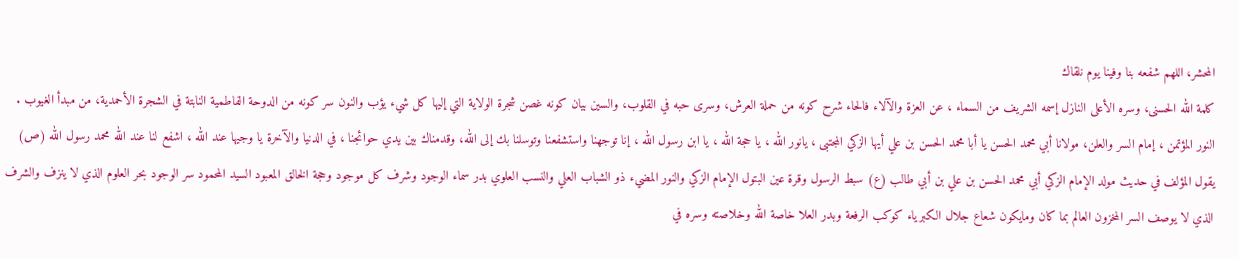المحشر، اللهم شفعه بنا وفينا يوم نلقاك
كلمة الله الحسنى، وسره الأعلى النازل إسمه الشريف من السماء ، عن العزة والآلاء فالحاء شرح كونه من حملة العرش، وسرى حبه في القلوب، والسين بيان كونه غصن شجرة الولاية التي إليها كل شيء يؤب والنون سر كونه من الدوحة الفاطمية النابتة في الشجرة الأحمدية، من مبدأ الغيوب . النور المؤتمن ، إمام السر والعلن، مولانا أبي محمد الحسن يا أبا محمد الحسن بن علي أيها الزكي المجتبى ، يانور الله ، يا حجة الله ، يا ابن رسول الله ، إنا توجهنا واستشفعنا وتوسلنا بك إلى الله، وقدمناك بين يدي حوائجنا ، في الدنيا والآخرة يا وجيها عند الله ، اشفع لنا عند الله محمد رسول الله (ص)
يقول المؤلف في حديث مولد الإمام الزكي أبي محمد الحسن بن علي بن أبي طالب (ع) سبط الرسول وقرة عين البتول الإمام الزكي والنور المضيء ذو الشباب العلي والنسب العلوي بدر سماء الوجود وشرف كل موجود وحجة الخالق المعبود السيد المحمود سر الوجود بحر العلوم الذي لا ينزف والشرف الذي لا يوصف السر المخزون العالم بما كان ومايكون شعاع جلال الكبرياء كوكب الرفعة وبدر العلا خاصة الله وخلاصته وسره في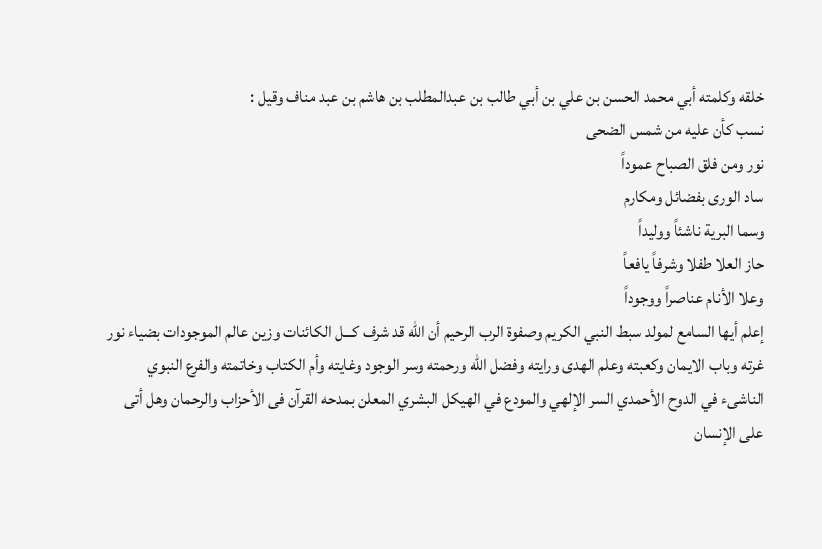خلقه وكلمته أبي محمد الحسن بن علي بن أبي طالب بن عبدالمطلب بن هاشم بن عبد مناف وقيل :
نسب كأن عليه من شمس الضحى
نور ومن فلق الصباح عموداً
ساد الورى بفضائل ومكارم
وسما البرية ناشئاً ووليداً
حاز العلا طفلا وشرفاً يافعاً
وعلا الأنام عناصراً ووجوداً
إعلم أيها السامع لمولد سبط النبي الكريم وصفوة الرب الرحيم أن الله قد شرف كـــل الكائنات وزين عالم الموجودات بضياء نور غرته وباب الايمان وكعبته وعلم الهدى ورايته وفضل الله ورحمته وسر الوجود وغايته وأم الكتاب وخاتمته والفرع النبوي الناشىء في الدوح الأحمدي السر الإلهي والمودع في الهيكل البشري المعلن بمدحه القرآن فى الأحزاب والرحمان وهل أتى على الإنسان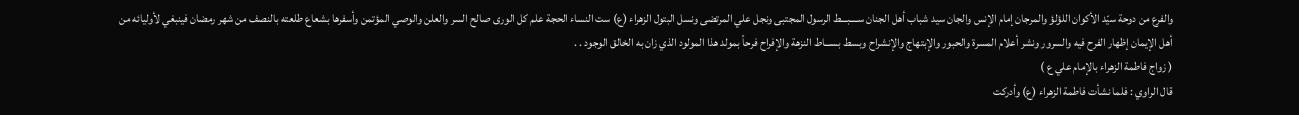والفرع من دوحة سيّد الأكوان اللؤلؤ والمرجان إمام الإنس والجان سيد شباب أهل الجنان ســــبـــط الرسول المجتبى ونجل علي المرتضى ونسل البتول الزهراء (ع) ست النساء الحجة علم كل الورى صالح السر والعلن والوصي المؤتمن وأسفرها بشعاع طلعته بالنصف من شهر رمضان فينبغي لأوليائه من أهل الإيمان إظهار الفرح فيه والسرور ونشر أعلام المسرة والحبور والإبتهاج والإنشراح وبسط بســـاط النزهة والإفراح فرحاً بمولد هذا المولود الذي زان به الخالق الوجود . .
( زواج فاطمة الزهراء بالإمام علي ع )
قال الراوي : فلما نشأت فاطمة الزهراء (ع) وأدركت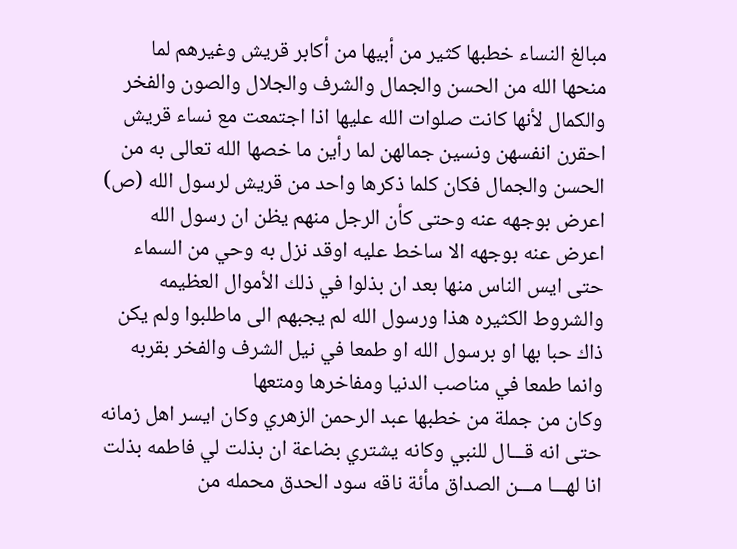مبالغ النساء خطبها كثير من أبيها من أكابر قريش وغيرهم لما منحها الله من الحسن والجمال والشرف والجلال والصون والفخر والكمال لأنها كانت صلوات الله عليها اذا اجتمعت مع نساء قريش احقرن انفسهن ونسين جمالهن لما رأين ما خصها الله تعالى به من الحسن والجمال فكان كلما ذكرها واحد من قريش لرسول الله (ص) اعرض بوجهه عنه وحتى كأن الرجل منهم يظن ان رسول الله اعرض عنه بوجهه الا ساخط عليه اوقد نزل به وحي من السماء حتى ايس الناس منها بعد ان بذلوا في ذلك الأموال العظيمه والشروط الكثيره هذا ورسول الله لم يجبهم الى ماطلبوا ولم يكن ذاك حبا بها او برسول الله او طمعا في نيل الشرف والفخر بقربه وانما طمعا في مناصب الدنيا ومفاخرها ومتعها
وكان من جملة من خطبها عبد الرحمن الزهري وكان ايسر اهل زمانه حتى انه قـــال للنبي وكانه يشتري بضاعة ان بذلت لي فاطمه بذلت انا لهـــا مـــن الصداق مأئة ناقه سود الحدق محمله من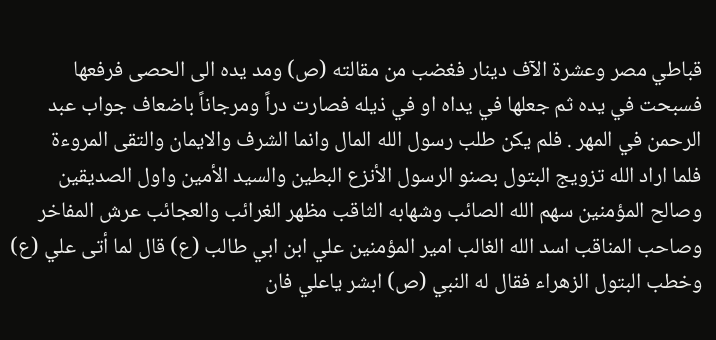قباطي مصر وعشرة الآف دينار فغضب من مقالته (ص) ومد يده الى الحصى فرفعها فسبحت في يده ثم جعلها في يداه او في ذيله فصارت دراً ومرجاناً باضعاف جواب عبد الرحمن في المهر . فلم يكن طلب رسول الله المال وانما الشرف والايمان والتقى المروءة
فلما اراد الله تزويج البتول بصنو الرسول الأنزع البطين والسيد الأمين واول الصديقين وصالح المؤمنين سهم الله الصائب وشهابه الثاقب مظهر الغرائب والعجائب عرش المفاخر وصاحب المناقب اسد الله الغالب امير المؤمنين علي ابن ابي طالب (ع) قال لما أتى علي (ع) وخطب البتول الزهراء فقال له النبي (ص) ابشر ياعلي فان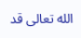الله تعالى قد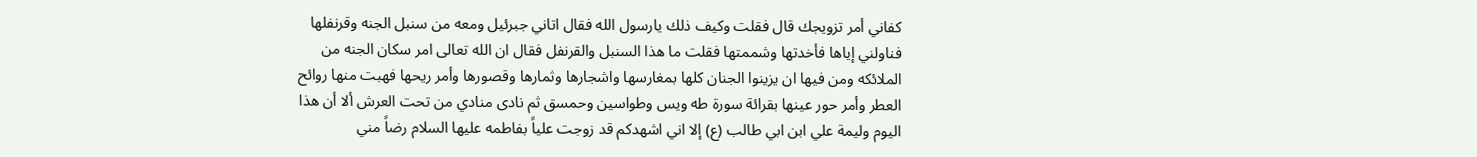كفاني أمر تزويجك قال فقلت وكيف ذلك يارسول الله فقال اتاني جبرئيل ومعه من سنبل الجنه وقرنفلها فناولني إياها فأخدتها وشممتها فقلت ما هذا السنبل والقرنفل فقال ان الله تعالى امر سكان الجنه من الملائكه ومن فيها ان يزينوا الجنان كلها بمغارسها واشجارها وثمارها وقصورها وأمر ريحها فهبت منها روائح العطر وأمر حور عينها بقرائة سورة طه ويس وطواسين وحمسق ثم نادى منادي من تحت العرش ألا أن هذا اليوم وليمة علي ابن ابي طالب (ع) إلا اني اشهدكم قد زوجت علياً بفاطمه عليها السلام رضاً مني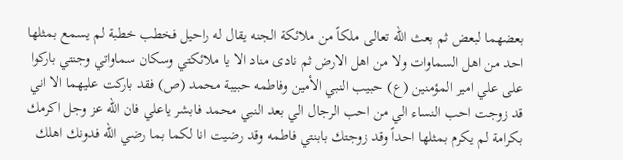بعضهما لبعض ثم بعث الله تعالى ملكاً من ملائكة الجنه يقال له راحيل فخطب خطبة لم يسمع بمثلها احد من اهل السماوات ولا من اهل الارض ثم نادى مناد الا يا ملائكتي وسكان سماواتي وجنتي باركوا على علي امير المؤمنين (ع) حبيب النبي الأمين وفاطمه حبيبة محمد (ص) فقد باركت عليهما الا اني قد زوجت احب النساء الي من احب الرجال الي بعد النبي محمد فابشر ياعلي فان الله عز وجل اكرمك بكرامة لم يكرم بمثلها احداً وقد زوجتك بابنتي فاطمه وقد رضيت انا لكما بما رضي الله فدونك اهلك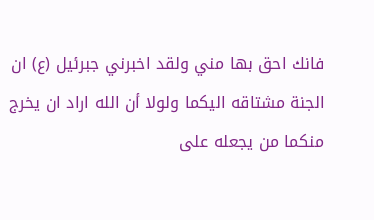فانك احق بها مني ولقد اخبرني جبرئيل (ع) ان الجنة مشتاقه اليكما ولولا أن الله اراد ان يخرج منكما من يجعله على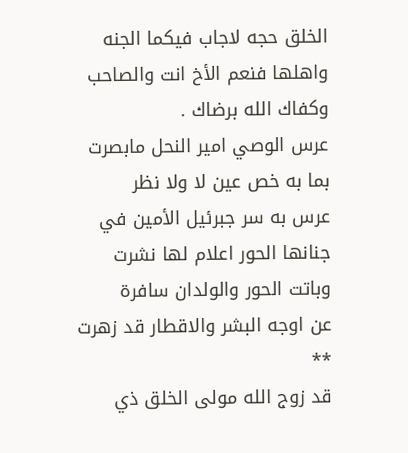الخلق حجه لاجاب فيكما الجنه واهلها فنعم الأخ انت والصاحب وكفاك الله برضاك .
عرس الوصي امير النحل مابصرت
بما به خص عين لا ولا نظر
عرس به سر جبرئيل الأمين في
جنانها الحور اعلام لها نشرت
وباتت الحور والولدان سافرة
عن اوجه البشر والاقطار قد زهرت
**
قد زوج الله مولى الخلق ذي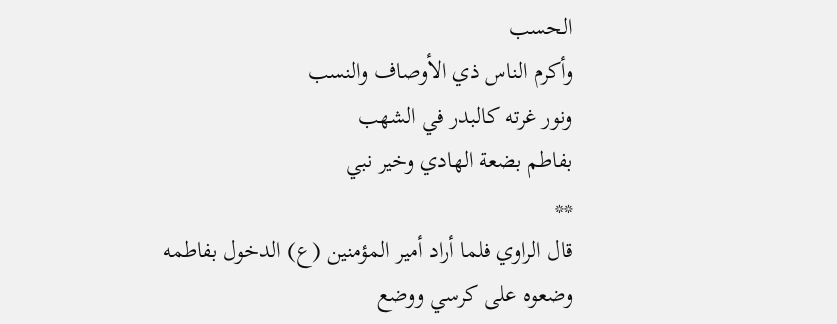الحسب
وأكرم الناس ذي الأوصاف والنسب
ونور غرته كالبدر في الشهب
بفاطم بضعة الهادي وخير نبي
**
قال الراوي فلما أراد أمير المؤمنين (ع) الدخول بفاطمه وضعوه على كرسي ووضع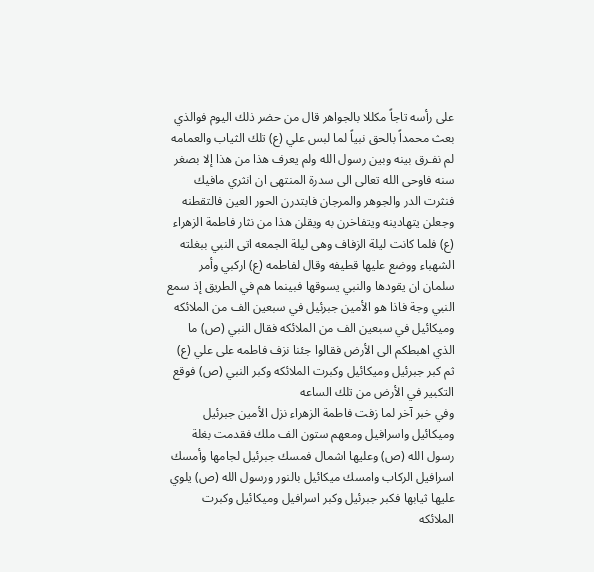على رأسه تاجاً مكللا بالجواهر قال من حضر ذلك اليوم فوالذي بعث محمداً بالحق نبياً لما لبس علي (ع) تلك الثياب والعمامه لم نفـرق بينه وبين رسول الله ولم يعرف هذا من هذا إلا بصغر سنه فاوحى الله تعالى الى سدرة المنتهى ان انثري مافيك فنثرت الدر والجوهر والمرجان فابتدرن الحور العين فالتقطنه وجعلن يتهادينه ويتفاخرن به ويقلن هذا من نثار فاطمة الزهراء (ع) فلما كانت ليلة الزفاف وهى ليلة الجمعه اتى النبي ببغلته الشهباء ووضع عليها قطيفه وقال لفاطمه (ع) اركبي وأمر سلمان ان يقودها والنبي يسوقها فبينما هم في الطريق إذ سمع النبي وجة فاذا هو الأمين جبرئيل في سبعين الف من الملائكه وميكائيل في سبعين الف من الملائكه فقال النبي (ص) ما الذي اهبطكم الى الأرض فقالوا جئنا نزف فاطمه على علي (ع) ثم كبر جبرئيل وميكائيل وكبرت الملائكه وكبر النبي (ص) فوقع التكبير في الأرض من تلك الساعه
وفي خبر آخر لما زفت فاطمة الزهراء نزل الأمين جبرئيل وميكائيل واسرافيل ومعهم ستون الف ملك فقدمت بغلة رسول الله (ص) وعليها اشمال فمسك جبرئيل لجامها وأمسك اسرافيل الركاب وامسك ميكائيل بالنور ورسول الله (ص) يلوي عليها ثيابها فكبر جبرئيل وكبر اسرافيل وميكائيل وكبرت الملائكه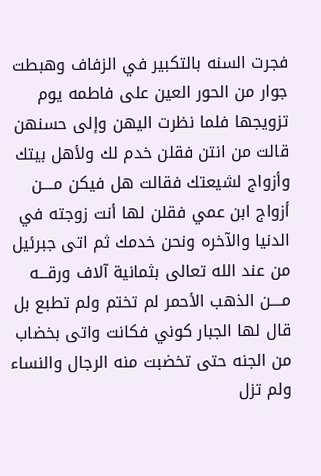فجرت السنه بالتكبير في الزفاف وهبطت جوار من الحور العين على فاطمه يوم تزويجها فلما نظرت اليهن وإلى حسنهن قالت من انتن فقلن خدم لك ولأهل بيتك وأزواج لشيعتك فقالت هل فيكن مــــن أزواج ابن عمي فقلن لها أنت زوجته في الدنيا والآخره ونحن خدمك ثم اتى جبرئيل من عند الله تعالى بثمانية آلاف ورقـــه مــــن الذهب الأحمر لم تختم ولم تطبع بل قال لها الجبار كوني فكانت واتى بخضاب من الجنه حتى تخضبت منه الرجال والنساء ولم تزل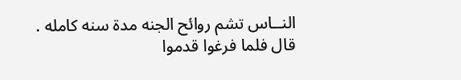النــاس تشم روائح الجنه مدة سنه كامله .
قال فلما فرغوا قدموا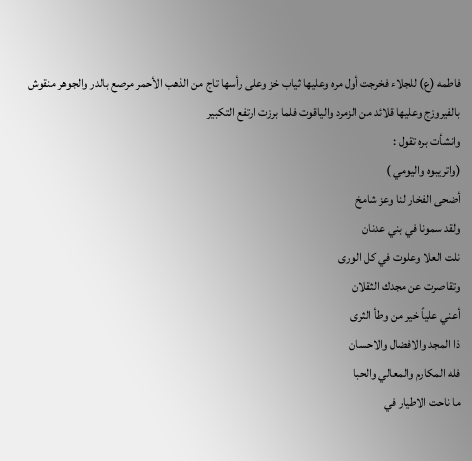فاطمه (ع) للجلاء فخرجت أول مره وعليها ثياب خز وعلى رأسها تاج من الذهب الأحمر مرصع بالدر والجوهر منقوش بالفيروزج وعليها قلائد من الزمرد والياقوت فلما برزت ارتفع التكبير
وانشأت بره تقول :
(واتريبوه واليومي )
أضحى الفخار لنا وعز شامخ
ولقد سمونا في بني عدنان
نلت العلا وعلوت في كل الورى
وتقاصرت عن مجدك الثقلان
أعني علياً خير من وطأ الثرى
ذا المجد والافضال والاحسان
فله المكارم والمعالي والحبا
ما ناحت الاطيار في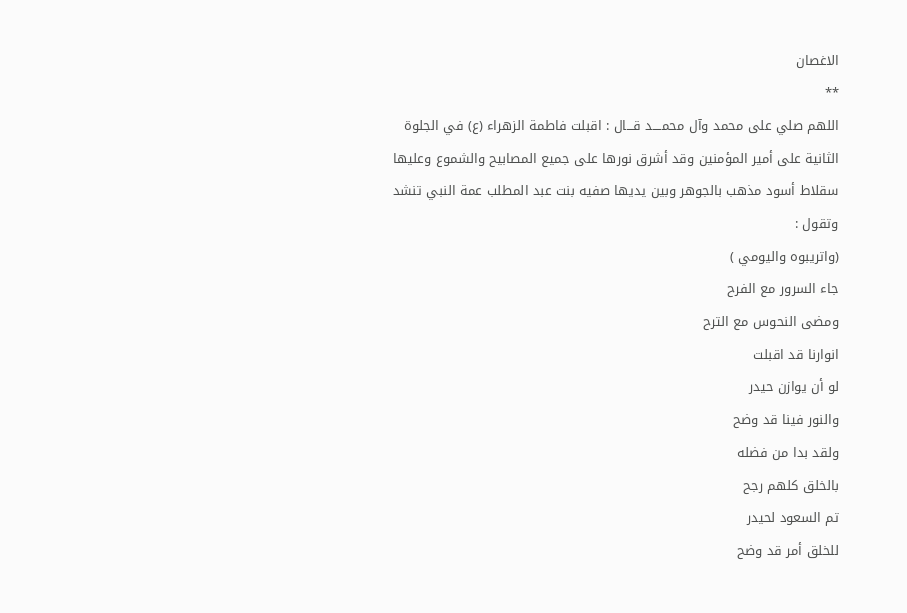الاغصان
**
اللهم صلي على محمد وآل محمــــد قـــال : اقبلت فاطمة الزهراء (ع) في الجلوة الثانية على أمير المؤمنين وقد أشرق نورها على جميع المصابيح والشموع وعليها سقلاط أسود مذهب بالجوهر وبين يديها صفيه بنت عبد المطلب عمة النبي تنشد وتقول :
(واتريبوه واليومي )
جاء السرور مع الفرح
ومضى النحوس مع الترح
انوارنا قد اقبلت
لو أن يوازن حيدر
والنور فينا قد وضح
ولقد بدا من فضله
بالخلق كلهم رجح
تم السعود لحيدر
للخلق أمر قد وضح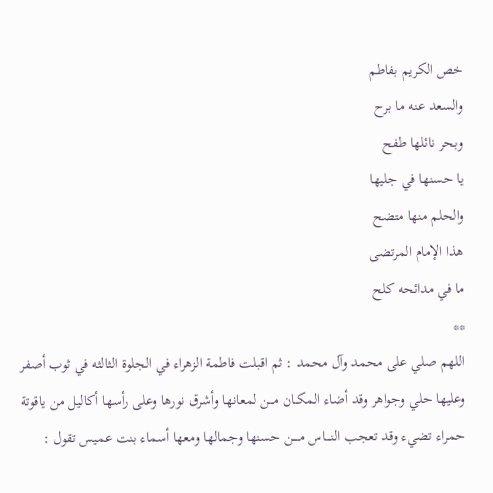خص الكريم بفاطم
والسعد عنه ما برح
وبحر نائلها طفح
يا حسنها في جليها
والحلم منها متضح
هذا الإمام المرتضى
ما في مدائحه كلح
**
اللهم صلي على محمد وآل محمد : ثم اقبلت فاطمة الزهراء في الجلوة الثالثه في ثوب أصفر وعليها حلي وجواهر وقد أضاء المكــان مـــن لمعانها وأشرق نورها وعلى رأسها أكاليل من ياقوتة حمراء تضيء وقد تعجب النــــاس مـــــن حسنها وجمالها ومعها أسماء بنت عميس تقول :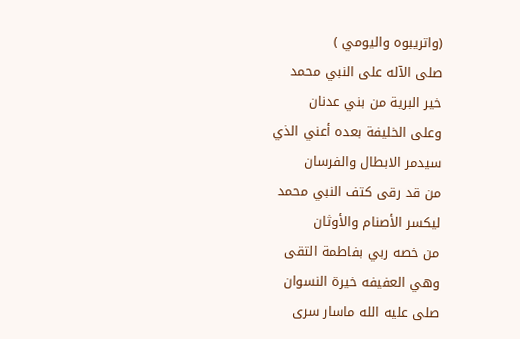(واتريبوه واليومي )
صلى الآله على النبي محمد
خير البرية من بني عدنان
وعلى الخليفة بعده أعني الذي
سيدمر الابطال والفرسان
من قد رقى كتف النبي محمد
ليكسر الأصنام والأوثان
من خصه ربي بفاطمة التقى
وهي العفيفه خيرة النسوان
صلى عليه الله ماسار سرى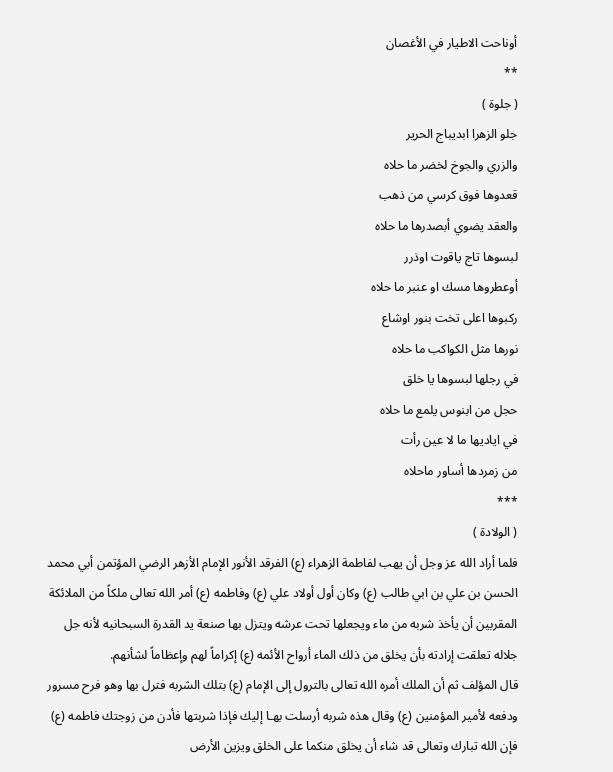أوناحت الاطيار في الأغصان
**
( جلوة )
جلو الزهرا ابديباج الحرير
والزري والجوخ لخضر ما حلاه
قعدوها فوق كرسي من ذهب
والعقد يضوي أبصدرها ما حلاه
لبسوها تاج ياقوت اوذرر
أوعطروها مسك او عنبر ما حلاه
ركبوها اعلى تخت بنور اوشاع
نورها مثل الكواكب ما حلاه
في رجلها لبسوها يا خلق
حجل من ابنوس يلمع ما حلاه
في اياديها ما لا عين رأت
من زمردها أساور ماحلاه
***
( الولادة )
فلما أراد الله عز وجل أن يهب لفاطمة الزهراء (ع) الفرقد الأنور الإمام الأزهر الرضي المؤتمن أبي محمد الحسن بن علي بن ابي طالب (ع) وكان أول أولاد علي (ع) وفاطمه (ع) أمر الله تعالى ملكاً من الملائكة المقربين أن يأخذ شربه من ماء ويجعلها تحت عرشه ويتزل بها صنعة يد القدرة السبحانيه لأنه جل جلاله تعلقت إرادته بأن يخلق من ذلك الماء أرواح الأئمه (ع) إكراماً لهم وإعظاماً لشأنهم.
قال المؤلف ثم أن الملك أمره الله تعالى بالترول إلى الإمام (ع) بتلك الشربه فترل بها وهو فرح مسرور ودفعه لأمير المؤمنين (ع) وقال هذه شربه أرسلت بهـا إليك فإذا شربتها فأدن من زوجتك فاطمه (ع) فإن الله تبارك وتعالى قد شاء أن يخلق منكما على الخلق ويزين الأرض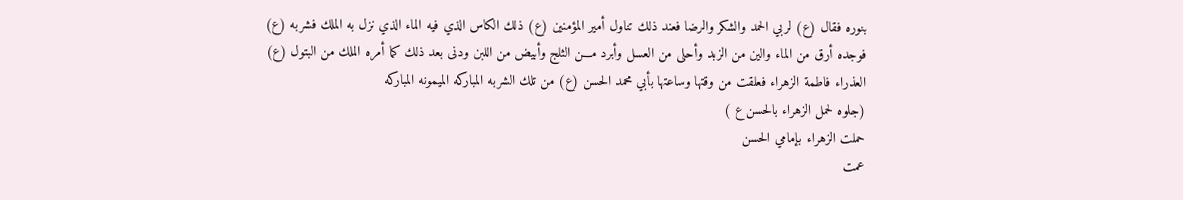بنوره فقال (ع) لربي الحمد والشكر والرضا فعند ذلك تناول أمير المؤمنين (ع) ذلك الكاس الذي فيه الماء الذي نزل به الملك فشربه (ع) فوجده أرق من الماء والين من الزبد وأحلى من العسل وأبرد مـــن الثلج وأبيض من اللبن ودنى بعد ذلك كما أمره الملك من البتول (ع) العذراء فاطمة الزهراء فعلقت من وقتها وساعتها بأبي محمد الحسن (ع) من تلك الشربه المباركه الميمونه المباركه
(جلوه لحمل الزهراء بالحسن ع )
حملت الزهراء بإمامي الحسن
عمت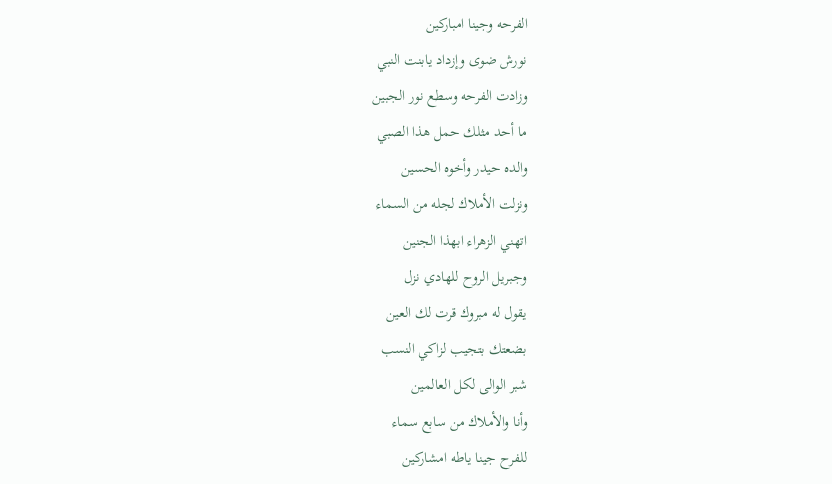الفرحه وجينا امباركين
نورش ضوى وإزداد يابنت النبي
وزادت الفرحه وسطع نور الجبين
ما أحد مثلك حمل هذا الصبي
والده حيدر وأخوه الحسين
ونزلت الأملاك لجله من السماء
اتهني الزهراء ابهذا الجنين
وجبريل الروح للهادي نزل
يقول له مبروك قرت لك العين
بضعتك بتجيب لزاكي النسب
شبر الوالى لكل العالمين
وأنا والأملاك من سابع سماء
للفرح جينا ياطه امشاركين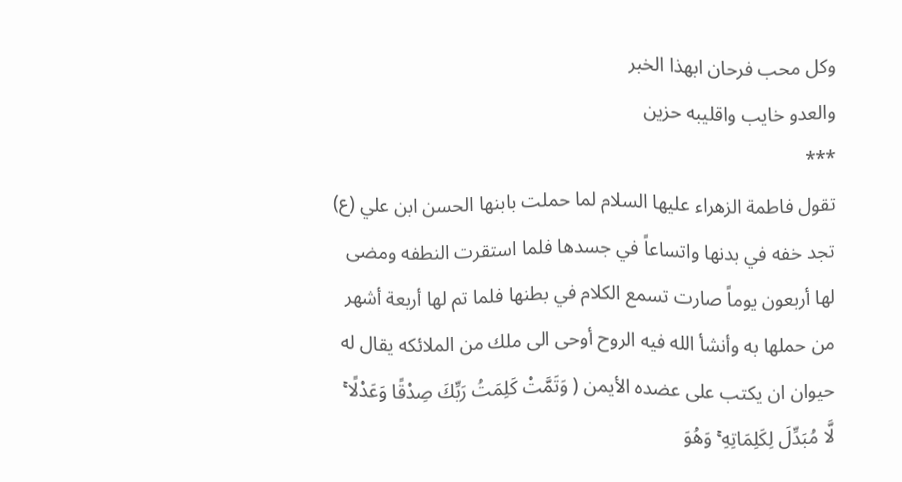وكل محب فرحان ابهذا الخبر
والعدو خايب واقليبه حزين
***
تقول فاطمة الزهراء عليها السلام لما حملت بابنها الحسن ابن علي (ع) تجد خفه في بدنها واتساعاً في جسدها فلما استقرت النطفه ومضى لها أربعون يوماً صارت تسمع الكلام في بطنها فلما تم لها أربعة أشهر من حملها به وأنشأ الله فيه الروح أوحى الى ملك من الملائكه يقال له حيوان ان يكتب على عضده الأيمن ( وَتَمَّتْ كَلِمَتُ رَبِّكَ صِدْقًا وَعَدْلًا ۚ لَّا مُبَدِّلَ لِكَلِمَاتِهِ ۚ وَهُوَ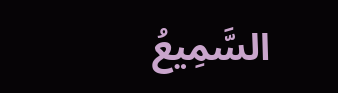السَّمِيعُ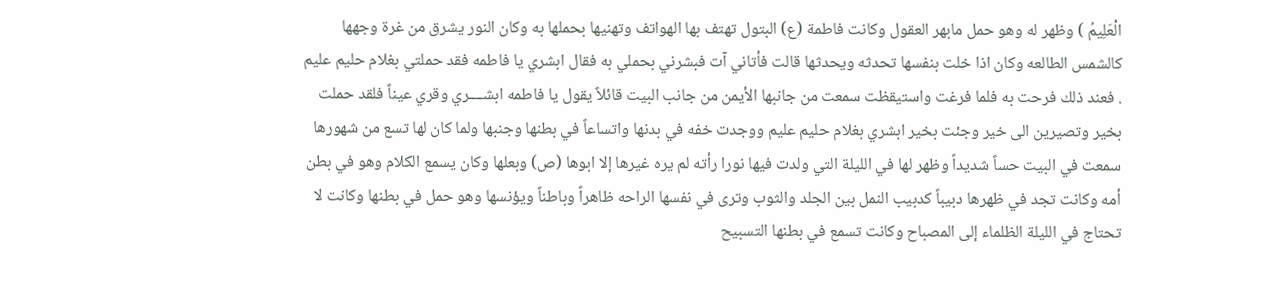الْعَلِيمُ ) وظهر له وهو حمل مابهر العقول وكانت فاطمة (ع) البتول تهتف بها الهواتف وتهنيها بحملها به وكان النور يشرق من غرة وجهها كالشمس الطالعه وكان اذا خلت بنفسها تحدثه ويحدثها قالت فأتاني آت فبشرني بحملي به فقال ابشري يا فاطمه فقد حملتي بغلام حليم عليم . فعند ذلك فرحت به فلما فرغت واستيقظت سمعت من جانبها الأيمن من جانب البيت قائلاً يقول يا فاطمه ابشــــري وقري عيناً فلقد حملت بخير وتصيرين الى خير وجئت بخير ابشري بغلام حليم عليم ووجدت خفه في بدنها واتساعاً في بطنها وجنبها ولما كان لها تسع من شهورها سمعت في البيت حساً شديداً وظهر لها في الليلة التي ولدت فيها نورا رأته لم يره غيرها إلا ابوها (ص) وبعلها وكان يسمع الكلام وهو في بطن أمه وكانت تجد في ظهرها دبيباً كدبيب النمل بين الجلد والثوب وترى في نفسها الراحه ظاهراً وباطناً ويؤنسها وهو حمل في بطنها وكانت لا تحتاج في الليلة الظلماء إلى المصباح وكانت تسمع في بطنها التسبيح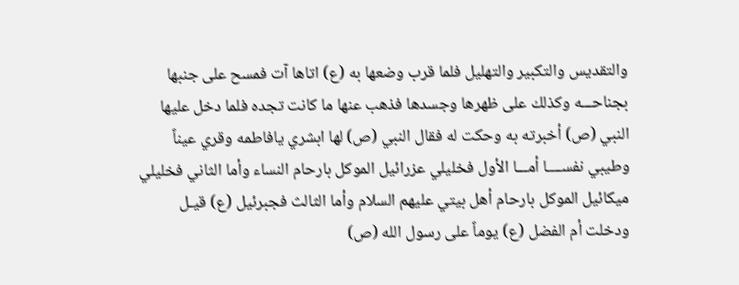والتقديس والتكبير والتهليل فلما قرب وضعها به (ع) اتاها آت فمسح على جنبها بجناحـــه وكذلك على ظهرها وجسدها فذهب عنها ما كانت تجده فلما دخل عليها النبي (ص) أخبرته به وحكت له فقال النبي (ص) لها ابشري يافاطمه وقري عيناً وطيبي نفســــا أمـــا الأول فخليلي عزرائيل الموكل بارحام النساء وأما الثاني فخليلي ميكائيل الموكل بارحام أهل بيتي عليهم السلام وأما الثالث فجبرئيل (ع) قيـل ودخلت أم الفضل (ع) يوماً على رسول الله (ص)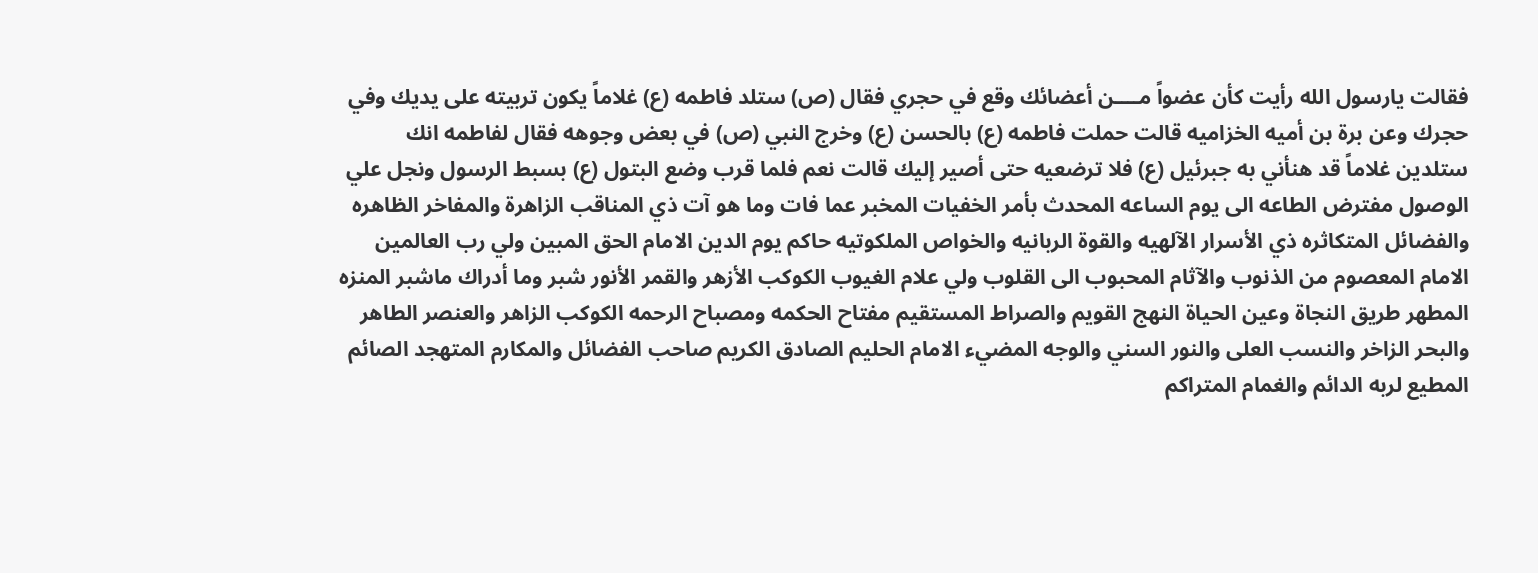فقالت يارسول الله رأيت كأن عضواً مــــن أعضائك وقع في حجري فقال (ص) ستلد فاطمه (ع) غلاماً يكون تربيته على يديك وفي حجرك وعن برة بن أميه الخزاميه قالت حملت فاطمه (ع) بالحسن (ع) وخرج النبي (ص) في بعض وجوهه فقال لفاطمه انك ستلدين غلاماً قد هنأني به جبرئيل (ع) فلا ترضعيه حتى أصير إليك قالت نعم فلما قرب وضع البتول (ع) بسبط الرسول ونجل علي الوصول مفترض الطاعه الى يوم الساعه المحدث بأمر الخفيات المخبر عما فات وما هو آت ذي المناقب الزاهرة والمفاخر الظاهره والفضائل المتكاثره ذي الأسرار الآلهيه والقوة الربانيه والخواص الملكوتيه حاكم يوم الدين الامام الحق المبين ولي رب العالمين الامام المعصوم من الذنوب والآثام المحبوب الى القلوب ولي علام الغيوب الكوكب الأزهر والقمر الأنور شبر وما أدراك ماشبر المنزه المطهر طريق النجاة وعين الحياة النهج القويم والصراط المستقيم مفتاح الحكمه ومصباح الرحمه الكوكب الزاهر والعنصر الطاهر والبحر الزاخر والنسب العلى والنور السني والوجه المضيء الامام الحليم الصادق الكريم صاحب الفضائل والمكارم المتهجد الصائم المطيع لربه الدائم والغمام المتراكم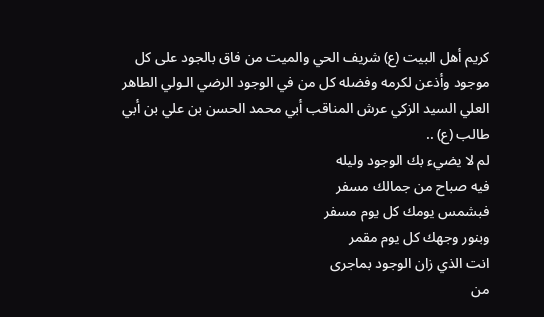كريم أهل البيت (ع) شريف الحي والميت من فاق بالجود على كل موجود وأذعن لكرمه وفضله كل من في الوجود الرضي الـولي الطاهر العلي السيد الزكي عرش المناقب أبي محمد الحسن بن علي بن أبي طالب (ع) ..
لم لا يضيء بك الوجود وليله
فيه صباح من جمالك مسفر
فبشمس يومك كل يوم مسفر
وبنور وجهك كل يوم مقمر
انت الذي زان الوجود بماجرى
من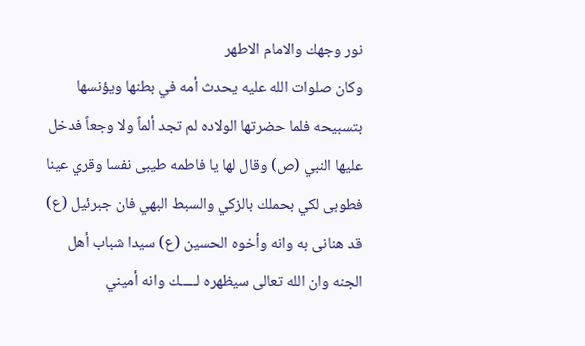نور وجهك والامام الاطهر
وكان صلوات الله عليه يحدث أمه في بطنها ويؤنسها بتسبيحه فلما حضرتها الولاده لم تجد ألماً ولا وجعاً فدخل عليها النبي (ص) وقال لها يا فاطمه طيبى نفسا وقري عينا فطوبى لكي بحملك بالزكي والسبط البهي فان جبرئيل (ع) قد هنانی به وانه وأخوه الحسين (ع) سيدا شباب أهل الجنه وان الله تعالى سيظهره لـــــك وانه أميني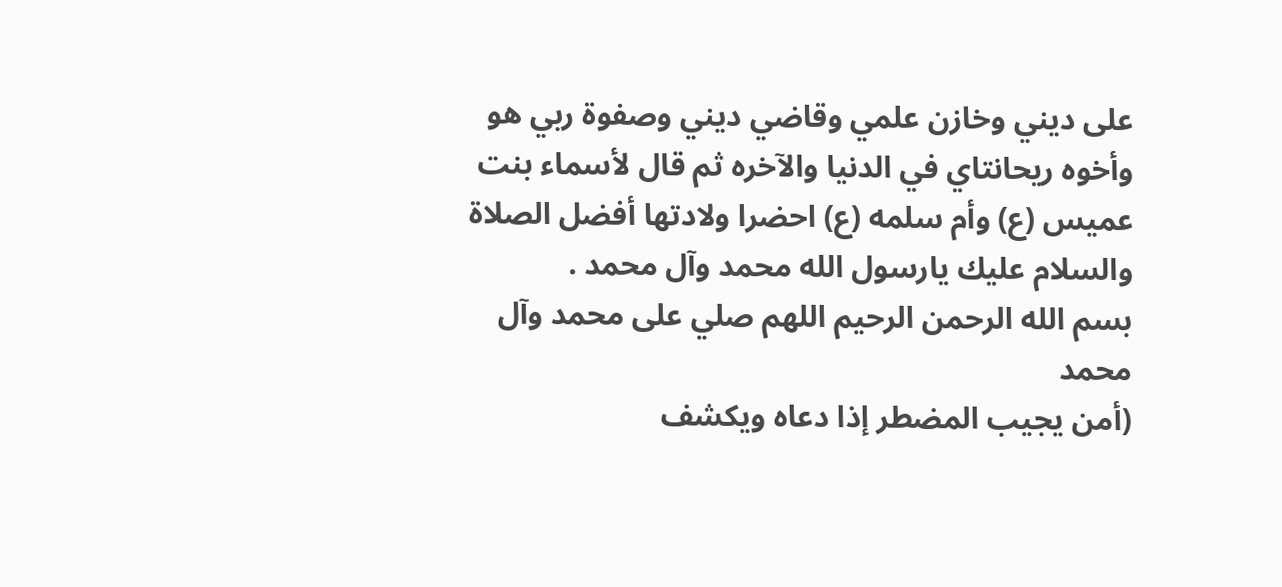على ديني وخازن علمي وقاضي ديني وصفوة ربي هو وأخوه ريحانتاي في الدنيا والآخره ثم قال لأسماء بنت عميس (ع) وأم سلمه (ع) احضرا ولادتها أفضل الصلاة والسلام عليك يارسول الله محمد وآل محمد .
بسم الله الرحمن الرحيم اللهم صلي على محمد وآل محمد
(أمن يجيب المضطر إذا دعاه ويكشف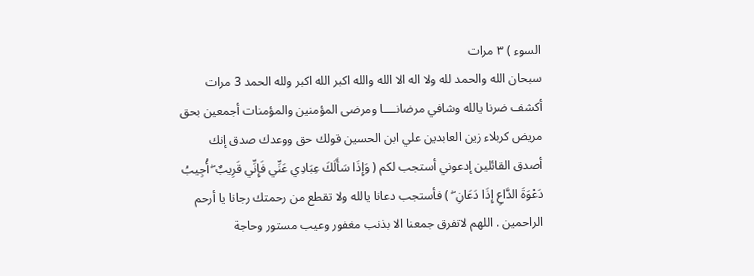السوء ) ٣ مرات
سبحان الله والحمد لله ولا اله الا الله والله اكبر الله اكبر ولله الحمد 3 مرات
أكشف ضرنا يالله وشافي مرضانــــا ومرضى المؤمنين والمؤمنات أجمعين بحق مريض كربلاء زين العابدين علي ابن الحسين قولك حق ووعدك صدق إنك أصدق القائلين إدعوني أستجب لكم ( وَإِذَا سَأَلَكَ عِبَادِي عَنِّي فَإِنِّي قَرِيبٌ ۖ أُجِيبُ دَعْوَةَ الدَّاعِ إِذَا دَعَانِ ۖ ) فأستجب دعانا يالله ولا تقطع من رحمتك رجانا يا أرحم الراحمين . اللهم لاتفرق جمعنا الا بذنب مغفور وعيب مستور وحاجة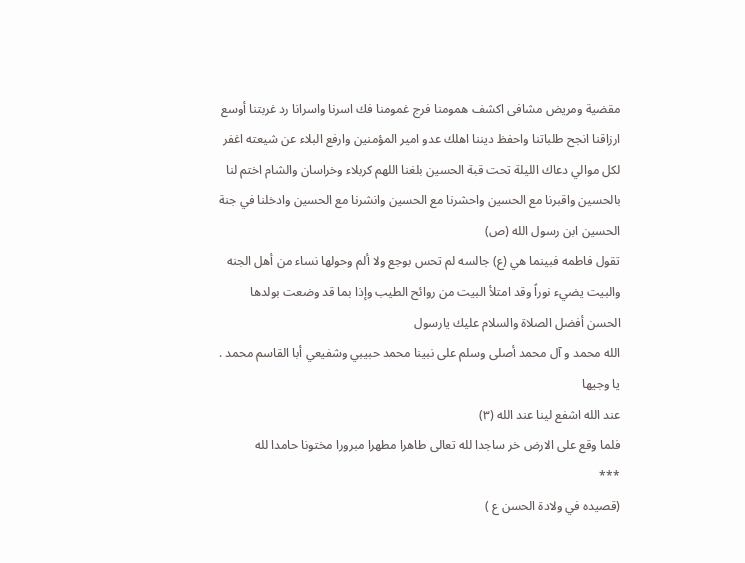مقضية ومريض مشافى اكشف همومنا فرج غمومنا فك اسرنا واسرانا رد غربتنا أوسع ارزاقنا انجح طلباتنا واحفظ ديننا اهلك عدو امير المؤمنين وارفع البلاء عن شيعته اغفر لكل موالي دعاك الليلة تحت قبة الحسين بلغنا اللهم كربلاء وخراسان والشام اختم لنا بالحسين واقبرنا مع الحسين واحشرنا مع الحسين وانشرنا مع الحسين وادخلنا في جنة الحسين ابن رسول الله (ص)
تقول فاطمه فبينما هي (ع) جالسه لم تحس بوجع ولا ألم وحولها نساء من أهل الجنه والبيت يضيء نوراً وقد امتلأ البيت من روائح الطيب وإذا بما قد وضعت بولدها الحسن أفضل الصلاة والسلام عليك يارسول
الله محمد و آل محمد أصلى وسلم على نبينا محمد حبيبي وشفيعي أبا القاسم محمد . يا وجيها
عند الله اشفع لينا عند الله (۳)
فلما وقع على الارض خر ساجدا لله تعالى طاهرا مطهرا مبرورا مختونا حامدا لله
***
(قصيده في ولادة الحسن ع )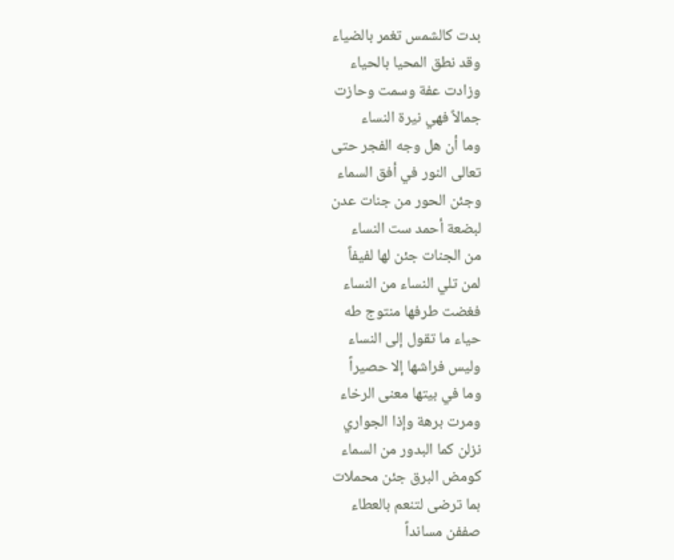بدت كالشمس تغمر بالضياء
وقد نطق المحيا بالحياء
وزادت عفة وسمت وحازت
جمالاً فهي نيرة النساء
وما أن هل وجه الفجر حتى
تعالى النور في أفق السماء
وجئن الحور من جنات عدن
لبضعة أحمد ست النساء
من الجنات جئن لها لفيفاً
لمن تلي النساء من النساء
فغضت طرفها منتوج طه
حياء ما تقول إلى النساء
وليس فراشها إلا حصيراً
وما في بيتها معنى الرخاء
ومرت برهة وإذا الجواري
نزلن كما البدور من السماء
كومض البرق جئن محملات
بما ترضى لتنعم بالعطاء
صففن مسانداً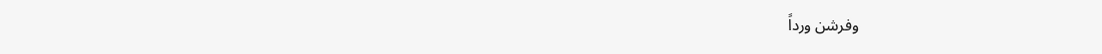وفرشن ورداً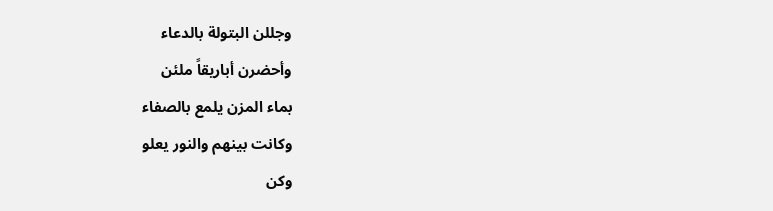وجللن البتولة بالدعاء
وأحضرن أباريقاً ملئن
بماء المزن يلمع بالصفاء
وكانت بينهم والنور يعلو
وكن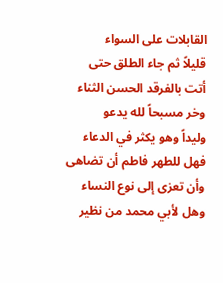القابلات على السواء
قليلاً ثم جاء الطلق حتى
أتت بالفرقد الحسن الثناء
وخر مسبحاً لله يدعو
وليداً وهو يكثر في الدعاء
فهل للطهر فاطم أن تضاهى
وأن تعزى إلى نوع النساء
وهل لأبي محمد من نظير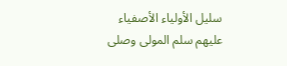سليل الأولياء الأصفياء
عليهم سلم المولى وصلى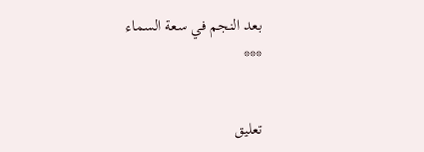بعد النجم في سعة السماء
***


تعليق